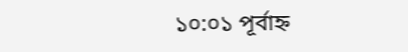১০:০১ পূর্বাহ্ন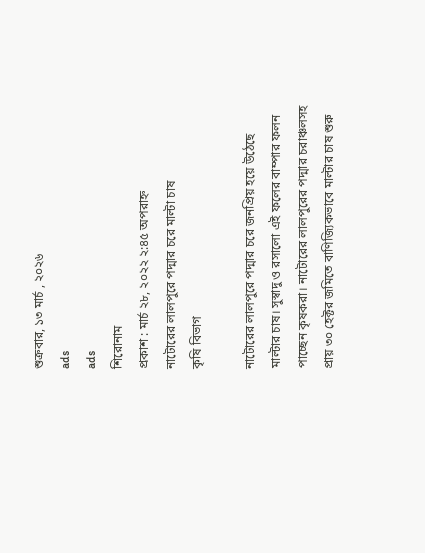শুক্রবার, ১৩ মার্চ , ২০২৬
ads
ads
শিরোনাম
প্রকাশ : মার্চ ২৮, ২০২২ ২:৪৫ অপরাহ্ন
নাটোরের লালপুরে পদ্মার চরে মাল্টা চাষ
কৃষি বিভাগ

নাটোরের লালপুরে পদ্মার চরে জনপ্রিয় হয়ে উঠেছে মাল্টার চাষ। সুস্বাদু ও রসালো এই ফলের বাম্পার ফলন পাচ্ছেন কৃষকরা। নাটোরের লালপুরের পদ্মার চরাঞ্চলসহ প্রায় ৩০ হেক্টর জমিতে বাণিজ্যিকভাবে মাল্টার চাষ শুরু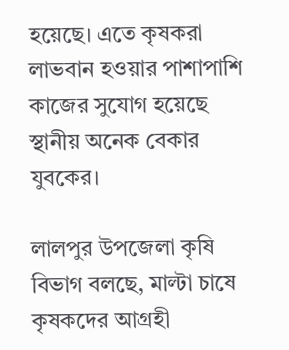হয়েছে। এতে কৃষকরা লাভবান হওয়ার পাশাপাশি কাজের সুযোগ হয়েছে স্থানীয় অনেক বেকার যুবকের।

লালপুর উপজেলা কৃষি বিভাগ বলছে, মাল্টা চাষে কৃষকদের আগ্রহী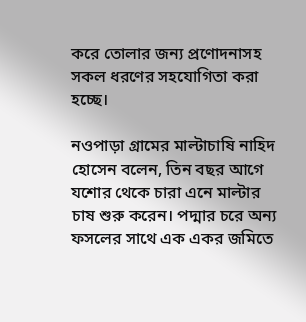করে তোলার জন্য প্রণোদনাসহ সকল ধরণের সহযোগিতা করা হচ্ছে।

নওপাড়া গ্রামের মাল্টাচাষি নাহিদ হোসেন বলেন, তিন বছর আগে যশোর থেকে চারা এনে মাল্টার চাষ শুরু করেন। পদ্মার চরে অন্য ফসলের সাথে এক একর জমিতে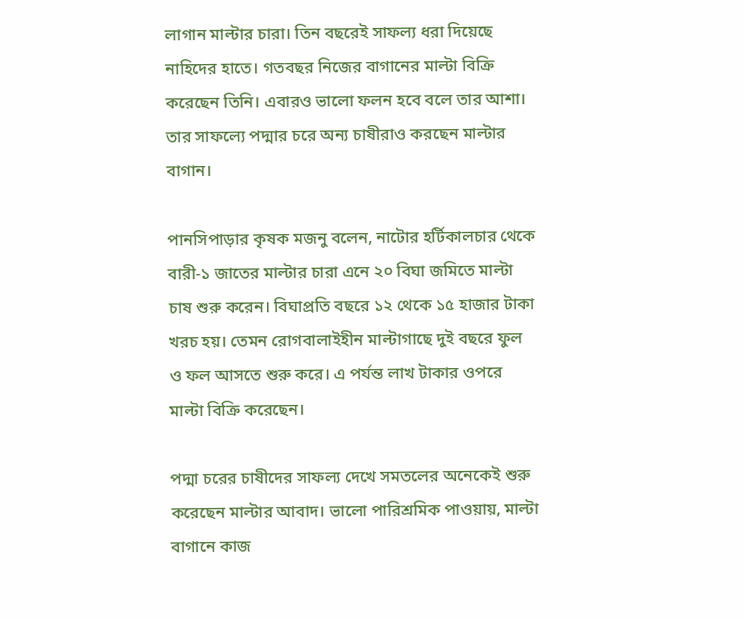লাগান মাল্টার চারা। তিন বছরেই সাফল্য ধরা দিয়েছে নাহিদের হাতে। গতবছর নিজের বাগানের মাল্টা বিক্রি করেছেন তিনি। এবারও ভালো ফলন হবে বলে তার আশা। তার সাফল্যে পদ্মার চরে অন্য চাষীরাও করছেন মাল্টার বাগান।

পানসিপাড়ার কৃষক মজনু বলেন, নাটোর হর্টিকালচার থেকে বারী-১ জাতের মাল্টার চারা এনে ২০ বিঘা জমিতে মাল্টা চাষ শুরু করেন। বিঘাপ্রতি বছরে ১২ থেকে ১৫ হাজার টাকা খরচ হয়। তেমন রোগবালাইহীন মাল্টাগাছে দুই বছরে ফুল ও ফল আসতে শুরু করে। এ পর্যন্ত লাখ টাকার ওপরে মাল্টা বিক্রি করেছেন।

পদ্মা চরের চাষীদের সাফল্য দেখে সমতলের অনেকেই শুরু করেছেন মাল্টার আবাদ। ভালো পারিশ্রমিক পাওয়ায়, মাল্টা বাগানে কাজ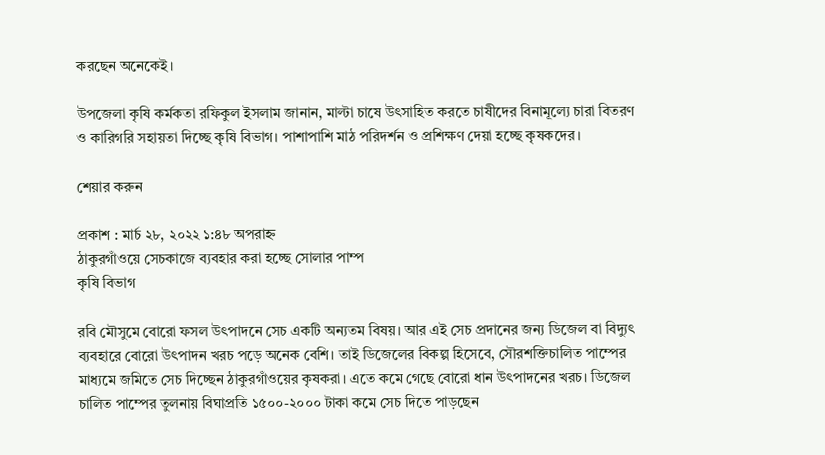করছেন অনেকেই।

উপজেলা কৃষি কর্মকতা রফিকুল ইসলাম জানান, মাল্টা চাষে উৎসাহিত করতে চাষীদের বিনামূল্যে চারা বিতরণ ও কারিগরি সহায়তা দিচ্ছে কৃষি বিভাগ। পাশাপাশি মাঠ পরিদর্শন ও প্রশিক্ষণ দেয়া হচ্ছে কৃষকদের।

শেয়ার করুন

প্রকাশ : মার্চ ২৮, ২০২২ ১:৪৮ অপরাহ্ন
ঠাকুরগাঁওয়ে সেচকাজে ব্যবহার করা হচ্ছে সোলার পাম্প
কৃষি বিভাগ

রবি মৌসুমে বোরো ফসল উৎপাদনে সেচ একটি অন্যতম বিষয়। আর এই সেচ প্রদানের জন্য ডিজেল বা বিদ্যুৎ ব্যবহারে বোরো উৎপাদন খরচ পড়ে অনেক বেশি। তাই ডিজেলের বিকল্প হিসেবে, সৌরশক্তিচালিত পাম্পের মাধ্যমে জমিতে সেচ দিচ্ছেন ঠাকুরগাঁওয়ের কৃষকরা। এতে কমে গেছে বোরো ধান উৎপাদনের খরচ। ডিজেল চালিত পাম্পের তুলনায় বিঘাপ্রতি ১৫০০-২০০০ টাকা কমে সেচ দিতে পাড়ছেন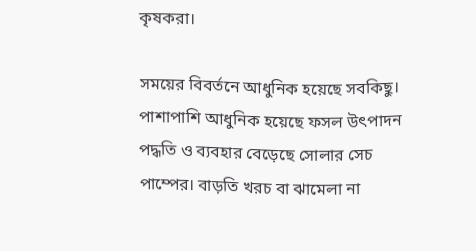কৃষকরা।

সময়ের বিবর্তনে আধুনিক হয়েছে সবকিছু। পাশাপাশি আধুনিক হয়েছে ফসল উৎপাদন পদ্ধতি ও ব্যবহার বেড়েছে সোলার সেচ পাম্পের। বাড়তি খরচ বা ঝামেলা না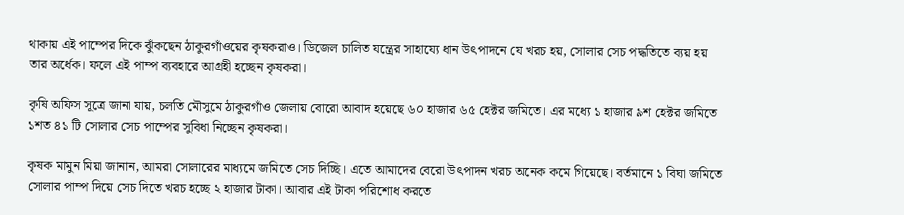থাকায় এই পাম্পের দিকে ঝুঁকছেন ঠাকুরগাঁওয়ের কৃষকরাও। ডিজেল চালিত যন্ত্রের সাহায্যে ধান উৎপাদনে যে খরচ হয়, সোলার সেচ পদ্ধতিতে ব্যয় হয় তার অর্ধেক। ফলে এই পাম্প ব্যবহারে আগ্রহী হচ্ছেন কৃষকরা।

কৃষি অফিস সূত্রে জানা যায়, চলতি মৌসুমে ঠাকুরগাঁও জেলায় বোরো আবাদ হয়েছে ৬০ হাজার ৬৫ হেক্টর জমিতে। এর মধ্যে ১ হাজার ৯শ হেক্টর জমিতে ১শত ৪১ টি সোলার সেচ পাম্পের সুবিধা নিচ্ছেন কৃষকরা।

কৃষক মামুন মিয়া জানান, আমরা সোলারের মাধ্যমে জমিতে সেচ দিচ্ছি। এতে আমাদের বেরো উৎপাদন খরচ অনেক কমে গিয়েছে। বর্তমানে ১ বিঘা জমিতে সোলার পাম্প দিয়ে সেচ দিতে খরচ হচ্ছে ২ হাজার টাকা। আবার এই টাকা পরিশোধ করতে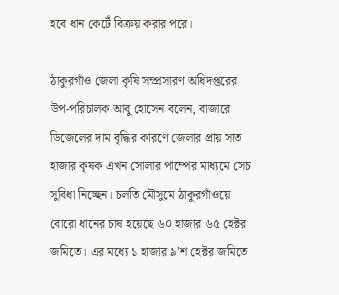হবে ধান কেটেঁ বিক্রয় করার পরে।

ঠাকুরগাঁও জেলা কৃষি সম্প্রসারণ অধিদপ্তরের উপ-পরিচালক আবু হোসেন বলেন, বাজারে ডিজেলের দাম বৃদ্ধির কারণে জেলার প্রায় সাত হাজার কৃষক এখন সোলার পাম্পের মাধ্যমে সেচ সুবিধা নিচ্ছেন। চলতি মৌসুমে ঠাকুরগাঁওয়ে বোরো ধানের চাষ হয়েছে ৬০ হাজার ৬৫ হেক্টর জমিতে। এর মধ্যে ১ হাজার ৯’শ হেক্টর জমিতে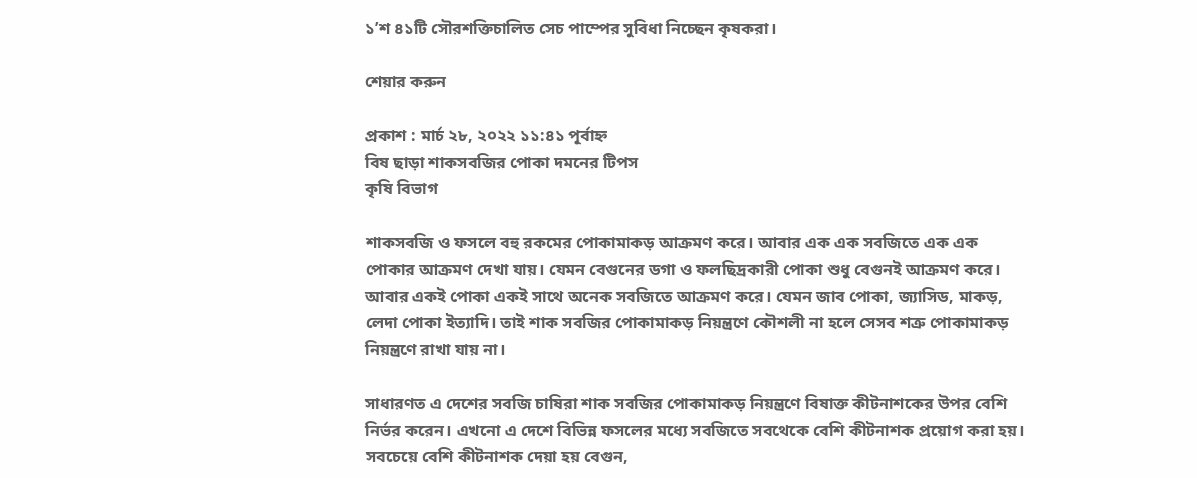১’শ ৪১টি সৌরশক্তিচালিত সেচ পাম্পের সুবিধা নিচ্ছেন কৃষকরা।

শেয়ার করুন

প্রকাশ : মার্চ ২৮, ২০২২ ১১:৪১ পূর্বাহ্ন
বিষ ছাড়া শাকসবজির পোকা দমনের টিপস
কৃষি বিভাগ

শাকসবজি ও ফসলে বহু রকমের পোকামাকড় আক্রমণ করে। আবার এক এক সবজিতে এক এক পোকার আক্রমণ দেখা যায়। যেমন বেগুনের ডগা ও ফলছিদ্রকারী পোকা শুধু বেগুনই আক্রমণ করে। আবার একই পোকা একই সাথে অনেক সবজিতে আক্রমণ করে। যেমন জাব পোকা, জ্যাসিড, মাকড়, লেদা পোকা ইত্যাদি। তাই শাক সবজির পোকামাকড় নিয়ন্ত্রণে কৌশলী না হলে সেসব শত্রু পোকামাকড় নিয়ন্ত্রণে রাখা যায় না।

সাধারণত এ দেশের সবজি চাষিরা শাক সবজির পোকামাকড় নিয়ন্ত্রণে বিষাক্ত কীটনাশকের উপর বেশি নির্ভর করেন। এখনো এ দেশে বিভিন্ন ফসলের মধ্যে সবজিতে সবথেকে বেশি কীটনাশক প্রয়োগ করা হয়। সবচেয়ে বেশি কীটনাশক দেয়া হয় বেগুন,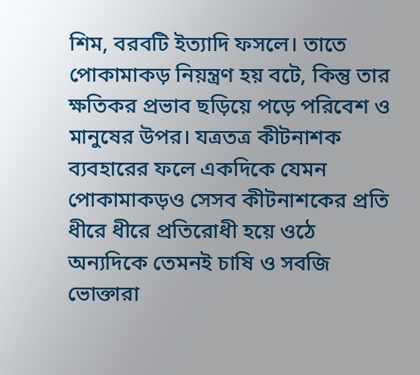শিম, বরবটি ইত্যাদি ফসলে। তাতে পোকামাকড় নিয়ন্ত্রণ হয় বটে, কিন্তু তার ক্ষতিকর প্রভাব ছড়িয়ে পড়ে পরিবেশ ও মানুষের উপর। যত্রতত্র কীটনাশক ব্যবহারের ফলে একদিকে যেমন পোকামাকড়ও সেসব কীটনাশকের প্রতি ধীরে ধীরে প্রতিরোধী হয়ে ওঠে অন্যদিকে তেমনই চাষি ও সবজি ভোক্তারা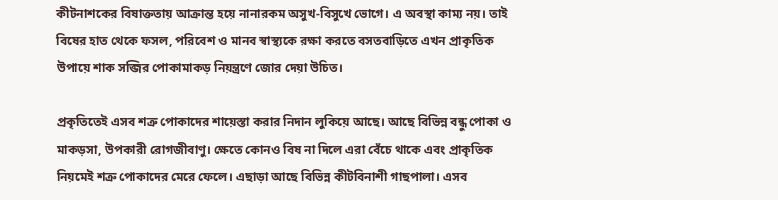কীটনাশকের বিষাক্ততায় আক্রান্ত হয়ে নানারকম অসুখ-বিসুখে ভোগে। এ অবস্থা কাম্য নয়। তাই বিষের হাত থেকে ফসল, পরিবেশ ও মানব স্বাস্থ্যকে রক্ষা করতে বসতবাড়িতে এখন প্রাকৃতিক উপায়ে শাক সব্জির পোকামাকড় নিয়ন্ত্রণে জোর দেয়া উচিত।

প্রকৃতিতেই এসব শত্রু পোকাদের শায়েস্তা করার নিদান লুকিয়ে আছে। আছে বিভিন্ন বন্ধু পোকা ও মাকড়সা, উপকারী রোগজীবাণু। ক্ষেতে কোনও বিষ না দিলে এরা বেঁচে থাকে এবং প্রাকৃতিক নিয়মেই শত্রু পোকাদের মেরে ফেলে। এছাড়া আছে বিভিন্ন কীটবিনাশী গাছপালা। এসব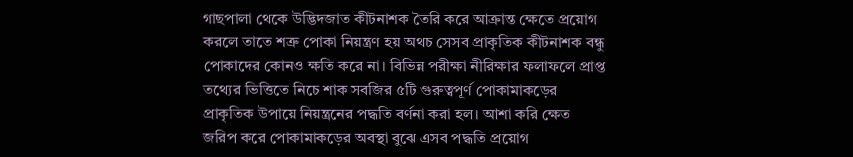গাছপালা থেকে উদ্ভিদজাত কীটনাশক তৈরি করে আক্রান্ত ক্ষেতে প্রয়োগ করলে তাতে শত্রু পোকা নিয়ন্ত্রণ হয় অথচ সেসব প্রাকৃতিক কীটনাশক বন্ধু পোকাদের কোনও ক্ষতি করে না। বিভিন্ন পরীক্ষা নীরিক্ষার ফলাফলে প্রাপ্ত তথ্যের ভিত্তিতে নিচে শাক সবজির ৫টি গুরুত্বপূর্ণ পোকামাকড়ের প্রাকৃতিক উপায়ে নিয়ন্ত্রনের পদ্ধতি বর্ণনা করা হল। আশা করি ক্ষেত জরিপ করে পোকামাকড়ের অবস্থা বুঝে এসব পদ্ধতি প্রয়োগ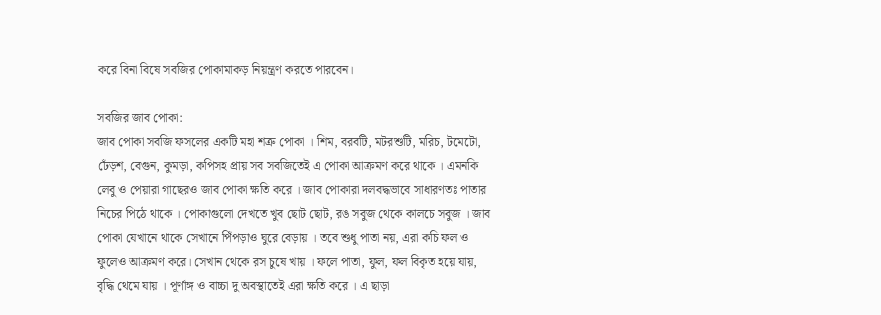করে বিনা বিষে সবজির পোকামাকড় নিয়ন্ত্রণ করতে পারবেন।

সবজির জাব পোকা:
জাব পোকা সবজি ফসলের একটি মহা শত্রু পোকা । শিম, বরবটি, মটরশুটি, মরিচ, টমেটো, ঢেঁড়শ, বেগুন, কুমড়া, কপিসহ প্রায় সব সবজিতেই এ পোকা আক্রমণ করে থাকে । এমনকি লেবু ও পেয়ারা গাছেরও জাব পোকা ক্ষতি করে । জাব পোকারা দলবদ্ধভাবে সাধারণতঃ পাতার নিচের পিঠে থাকে । পোকাগুলো দেখতে খুব ছোট ছোট, রঙ সবুজ থেকে কালচে সবুজ । জাব পোকা যেখানে থাকে সেখানে পিঁপড়াও ঘুরে বেড়ায় । তবে শুধু পাতা নয়, এরা কচি ফল ও ফুলেও আক্রমণ করে। সেখান থেকে রস চুষে খায় । ফলে পাতা, ফুল, ফল বিকৃত হয়ে যায়, বৃদ্ধি থেমে যায় । পূর্ণাঙ্গ ও বাচ্চা দু অবস্থাতেই এরা ক্ষতি করে । এ ছাড়া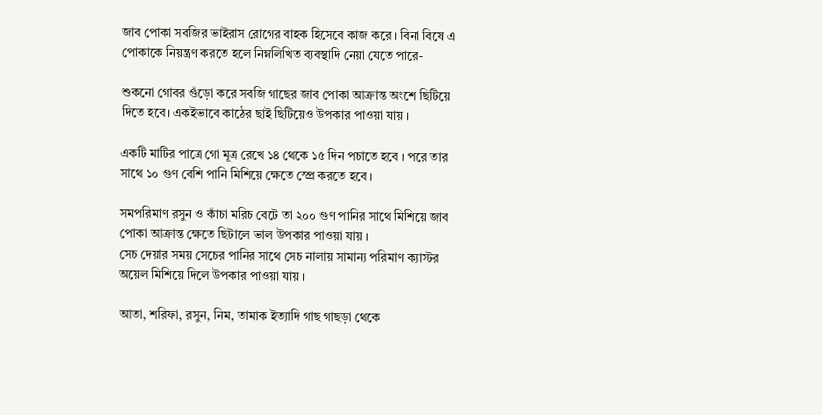জাব পোকা সবজির ভাইরাস রোগের বাহক হিসেবে কাজ করে । বিনা বিষে এ পোকাকে নিয়ন্ত্রণ করতে হলে নিম্নলিখিত ব্যবস্থাদি নেয়া যেতে পারে-

শুকনো গোবর গুঁড়ো করে সবজি গাছের জাব পোকা আক্রান্ত অংশে ছিটিয়ে দিতে হবে। একইভাবে কাঠের ছাই ছিটিয়েও উপকার পাওয়া যায় ।

একটি মাটির পাত্রে গো মূত্র রেখে ১৪ থেকে ১৫ দিন পচাতে হবে । পরে তার সাথে ১০ গুণ বেশি পানি মিশিয়ে ক্ষেতে স্প্রে করতে হবে ।

সমপরিমাণ রসুন ও কাঁচা মরিচ বেটে তা ২০০ গুণ পানির সাথে মিশিয়ে জাব পোকা আক্রান্ত ক্ষেতে ছিটালে ভাল উপকার পাওয়া যায় ।
সেচ দেয়ার সময় সেচের পানির সাথে সেচ নালায় সামান্য পরিমাণ ক্যাস্টর অয়েল মিশিয়ে দিলে উপকার পাওয়া যায় ।

আতা, শরিফা, রসুন, নিম, তামাক ইত্যাদি গাছ গাছড়া থেকে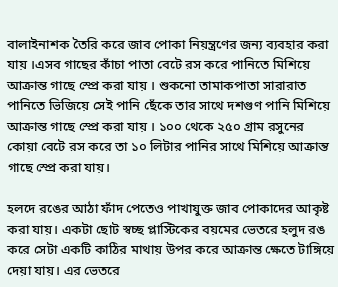বালাইনাশক তৈরি করে জাব পোকা নিয়ন্ত্রণের জন্য ব্যবহার করা যায় ।এসব গাছের কাঁচা পাতা বেটে রস করে পানিতে মিশিয়ে আক্রান্ত গাছে স্প্রে করা যায় । শুকনো তামাকপাতা সারারাত পানিতে ভিজিয়ে সেই পানি ছেঁকে তার সাথে দশগুণ পানি মিশিয়ে আক্রান্ত গাছে স্প্রে করা যায় । ১০০ থেকে ২৫০ গ্রাম রসুনের কোয়া বেটে রস করে তা ১০ লিটার পানির সাথে মিশিয়ে আক্রান্ত গাছে স্প্রে করা যায়।

হলদে রঙের আঠা ফাঁদ পেতেও পাখাযুক্ত জাব পোকাদের আকৃষ্ট করা যায়। একটা ছোট স্বচ্ছ প্লাস্টিকের বয়মের ভেতরে হলুদ রঙ করে সেটা একটি কাঠির মাথায় উপর করে আক্রান্ত ক্ষেতে টাঙ্গিয়ে দেয়া যায়। এর ভেতরে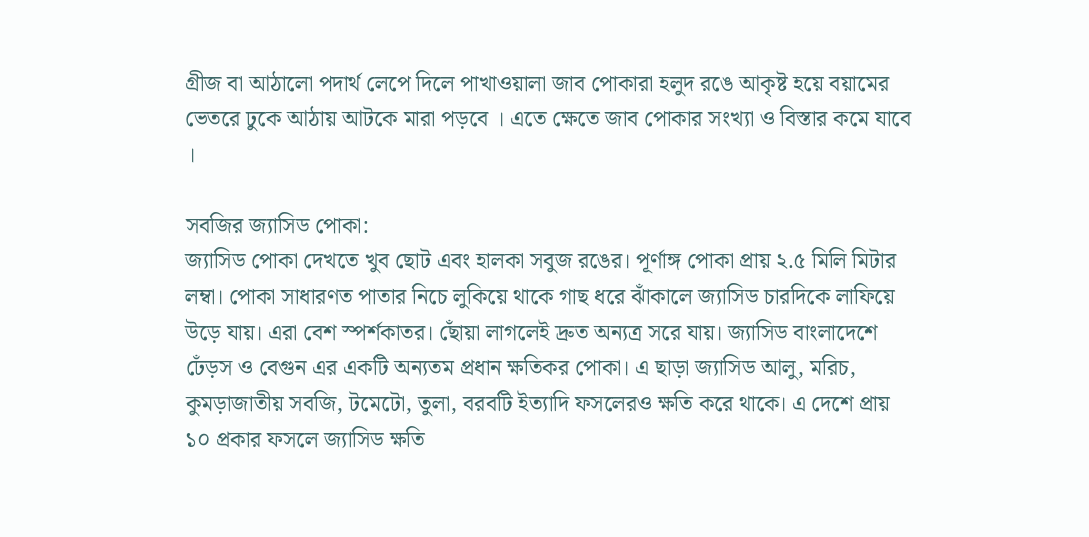গ্রীজ বা আঠালো পদার্থ লেপে দিলে পাখাওয়ালা জাব পোকারা হলুদ রঙে আকৃষ্ট হয়ে বয়ামের ভেতরে ঢুকে আঠায় আটকে মারা পড়বে । এতে ক্ষেতে জাব পোকার সংখ্যা ও বিস্তার কমে যাবে ।

সবজির জ্যাসিড পোকা:
জ্যাসিড পোকা দেখতে খুব ছোট এবং হালকা সবুজ রঙের। পূর্ণাঙ্গ পোকা প্রায় ২.৫ মিলি মিটার লম্বা। পোকা সাধারণত পাতার নিচে লুকিয়ে থাকে গাছ ধরে ঝাঁকালে জ্যাসিড চারদিকে লাফিয়ে উড়ে যায়। এরা বেশ স্পর্শকাতর। ছোঁয়া লাগলেই দ্রুত অন্যত্র সরে যায়। জ্যাসিড বাংলাদেশে ঢেঁড়স ও বেগুন এর একটি অন্যতম প্রধান ক্ষতিকর পোকা। এ ছাড়া জ্যাসিড আলু, মরিচ, কুমড়াজাতীয় সবজি, টমেটো, তুলা, বরবটি ইত্যাদি ফসলেরও ক্ষতি করে থাকে। এ দেশে প্রায় ১০ প্রকার ফসলে জ্যাসিড ক্ষতি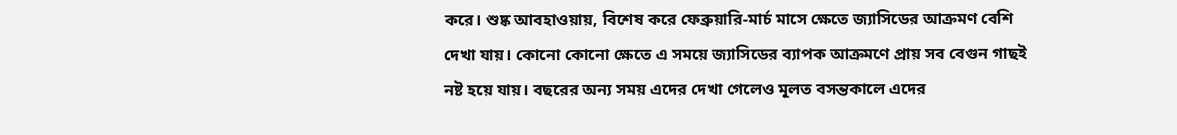করে। শুষ্ক আবহাওয়ায়, বিশেষ করে ফেব্রুয়ারি-মার্চ মাসে ক্ষেতে জ্যাসিডের আক্রমণ বেশি দেখা যায়। কোনো কোনো ক্ষেতে এ সময়ে জ্যাসিডের ব্যাপক আক্রমণে প্রায় সব বেগুন গাছই নষ্ট হয়ে যায়। বছরের অন্য সময় এদের দেখা গেলেও মূলত বসন্তকালে এদের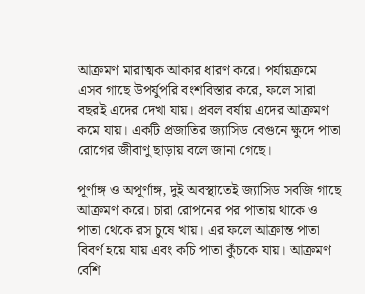আক্রমণ মারাত্মক আকার ধারণ করে। পর্যায়ক্রমে এসব গাছে উপর্যুপরি বংশবিস্তার করে, ফলে সারা বছরই এদের দেখা যায়। প্রবল বর্ষায় এদের আক্রমণ কমে যায়। একটি প্রজাতির জ্যাসিড বেগুনে ক্ষুদে পাতা রোগের জীবাণু ছাড়ায় বলে জানা গেছে।

পূর্ণাঙ্গ ও অপূর্ণাঙ্গ, দুই অবস্থাতেই জ্যাসিড সবজি গাছে আক্রমণ করে। চারা রোপনের পর পাতায় থাকে ও পাতা থেকে রস চুষে খায়। এর ফলে আক্রান্ত পাতা বিবর্ণ হয়ে যায় এবং কচি পাতা কুঁচকে যায়। আক্রমণ বেশি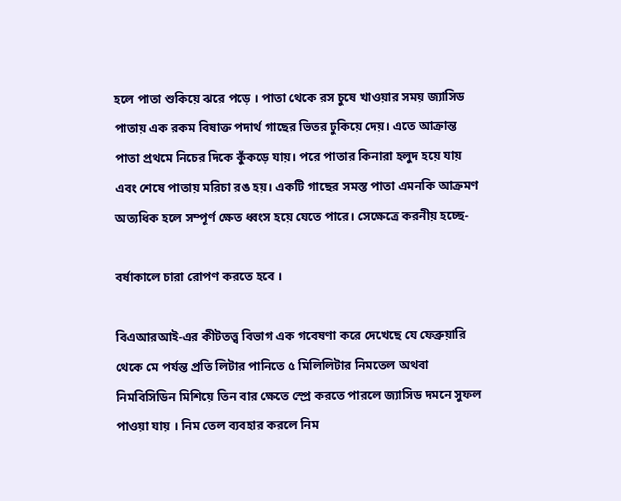হলে পাতা শুকিয়ে ঝরে পড়ে । পাতা থেকে রস চুষে খাওয়ার সময় জ্যাসিড পাতায় এক রকম বিষাক্ত পদার্থ গাছের ভিতর ঢুকিয়ে দেয়। এতে আক্রান্ত পাতা প্রথমে নিচের দিকে কুঁকড়ে যায়। পরে পাতার কিনারা হলুদ হয়ে যায় এবং শেষে পাতায় মরিচা রঙ হয়। একটি গাছের সমস্ত পাতা এমনকি আক্রমণ অত্যধিক হলে সম্পূর্ণ ক্ষেত ধ্বংস হয়ে যেতে পারে। সেক্ষেত্রে করনীয় হচ্ছে-

বর্ষাকালে চারা রোপণ করতে হবে ।

বিএআরআই-এর কীটতত্ত্ব বিভাগ এক গবেষণা করে দেখেছে যে ফেব্রুয়ারি থেকে মে পর্যন্ত প্রতি লিটার পানিতে ৫ মিলিলিটার নিমতেল অথবা নিমবিসিডিন মিশিয়ে তিন বার ক্ষেতে স্প্রে করতে পারলে জ্যাসিড দমনে সুফল পাওয়া যায় । নিম তেল ব্যবহার করলে নিম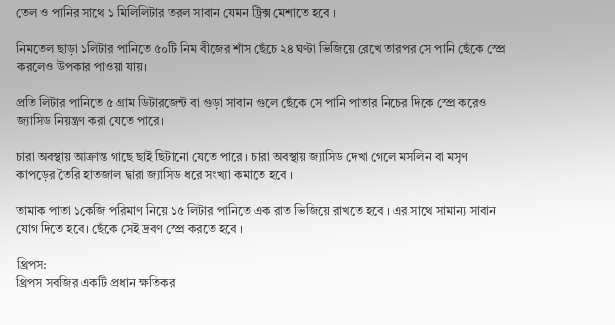তেল ও পানির সাথে ১ মিলিলিটার তরল সাবান যেমন ট্রিক্স মেশাতে হবে ।

নিমতেল ছাড়া ১লিটার পানিতে ৫০টি নিম বীজের শাঁস ছেঁচে ২৪ ঘণ্টা ভিজিয়ে রেখে তারপর সে পানি ছেঁকে স্প্রে করলেও উপকার পাওয়া যায়।

প্রতি লিটার পানিতে ৫ গ্রাম ডিটারজেন্ট বা গুড়া সাবান গুলে ছেঁকে সে পানি পাতার নিচের দিকে স্প্রে করেও জ্যাসিড নিয়ন্ত্রণ করা যেতে পারে।

চারা অবস্থায় আক্রান্ত গাছে ছাই ছিটানো যেতে পারে । চারা অবস্থায় জ্যাসিড দেখা গেলে মসলিন বা মসৃণ কাপড়ের তৈরি হাতজাল দ্বারা জ্যাসিড ধরে সংখ্যা কমাতে হবে ।

তামাক পাতা ১কেজি পরিমাণ নিয়ে ১৫ লিটার পানিতে এক রাত ভিজিয়ে রাখতে হবে । এর সাথে সামান্য সাবান যোগ দিতে হবে। ছেঁকে সেই দ্রবণ স্প্রে করতে হবে ।

থ্রিপস:
থ্রিপস সবজির একটি প্রধান ক্ষতিকর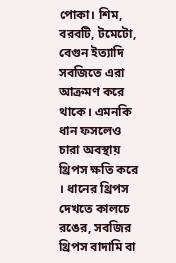পোকা। শিম, বরবটি, টমেটো, বেগুন ইত্যাদি সবজিতে এরা আক্রমণ করে থাকে। এমনকি ধান ফসলেও চারা অবস্থায় থ্রিপস ক্ষতি করে । ধানের থ্রিপস দেখতে কালচে রঙের, সবজির থ্রিপস বাদামি বা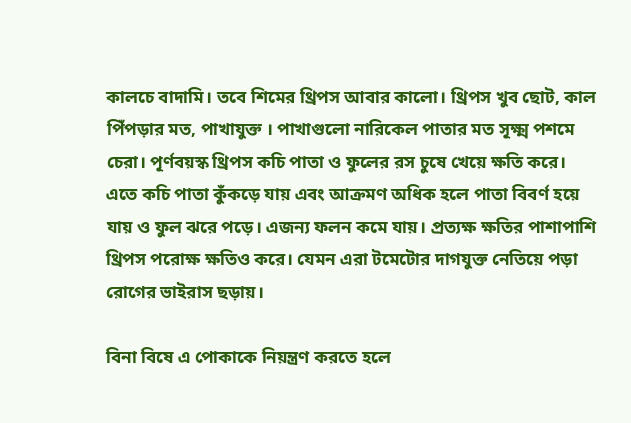কালচে বাদামি। তবে শিমের থ্রিপস আবার কালো। থ্রিপস খুব ছোট, কাল পিঁপড়ার মত, পাখাযুক্ত । পাখাগুলো নারিকেল পাতার মত সূক্ষ্ম পশমে চেরা। পূর্ণবয়স্ক থ্রিপস কচি পাতা ও ফুলের রস চুষে খেয়ে ক্ষতি করে। এতে কচি পাতা কুঁকড়ে যায় এবং আক্রমণ অধিক হলে পাতা বিবর্ণ হয়ে যায় ও ফুল ঝরে পড়ে। এজন্য ফলন কমে যায়। প্রত্যক্ষ ক্ষতির পাশাপাশি থ্রিপস পরোক্ষ ক্ষতিও করে। যেমন এরা টমেটোর দাগযুক্ত নেতিয়ে পড়া রোগের ভাইরাস ছড়ায়।

বিনা বিষে এ পোকাকে নিয়ন্ত্রণ করতে হলে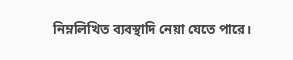নিম্নলিখিত ব্যবস্থাদি নেয়া যেতে পারে।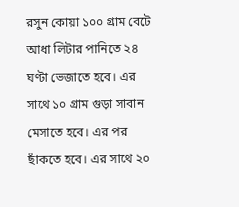রসুন কোয়া ১০০ গ্রাম বেটে আধা লিটার পানিতে ২৪ ঘণ্টা ভেজাতে হবে। এর সাথে ১০ গ্রাম গুড়া সাবান মেসাতে হবে। এর পর ছাঁকতে হবে। এর সাথে ২০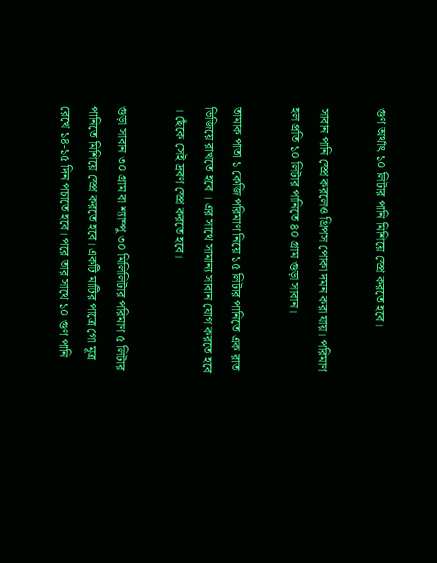গুণ অর্থাৎ ১০ লিটার পানি মিশিয়ে স্প্রে করতে হবে।

সাবান পানি স্প্রে করলেও থ্রিপস পোকা দমন করা যায়। পরিমাণ হল প্রতি ১০ লিটার পানিতে ৪০ গ্রাম গুড়া সাবান।

তামাক পাতা ১ কেজি পরিমাণ নিয়ে ১৫ লিটার পানিতে এক রাত ভিজিয়ে রাখতে হবে । এর সাথে সামান্য সাবান যোগ করতে হবে । ছেঁকে সেই দ্রবণ স্প্রে করতে হবে।

গুড়া সাবান ৩০ গ্রাম বা শ্যাম্পু ৩০ মিলিলিটার পরিমাণ ৫ লিটার পানিতে মিশিয়ে স্প্রে করতে হবে। একটি মাটির পাত্রে গো মূত্র রেখে ১৪-১৫ দিন পচাতে হবে। পরে তার সাথে ১০ গুণ পানি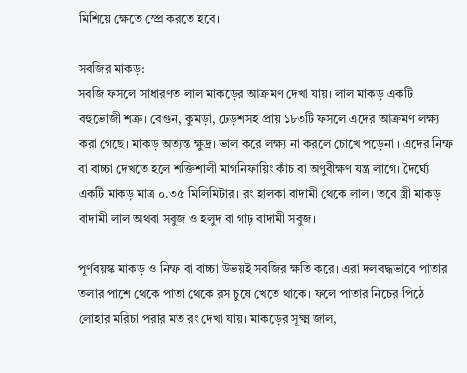মিশিয়ে ক্ষেতে স্প্রে করতে হবে।

সবজির মাকড়:
সবজি ফসলে সাধারণত লাল মাকড়ের আক্রমণ দেখা যায়। লাল মাকড় একটি বহুভোজী শত্রু। বেগুন, কুমড়া, ঢেড়শসহ প্রায় ১৮৩টি ফসলে এদের আক্রমণ লক্ষ্য করা গেছে। মাকড় অত্যন্ত ক্ষুদ্র। ভাল করে লক্ষ্য না করলে চোখে পড়েনা । এদের নিম্ফ বা বাচ্চা দেখতে হলে শক্তিশালী মাগনিফায়িং কাঁচ বা অণুবীক্ষণ যন্ত্র লাগে। দৈর্ঘ্যে একটি মাকড় মাত্র ০.৩৫ মিলিমিটার। রং হালকা বাদামী থেকে লাল। তবে স্ত্রী মাকড় বাদামী লাল অথবা সবুজ ও হলুদ বা গাঢ় বাদামী সবুজ।

পূর্ণবয়স্ক মাকড় ও নিম্ফ বা বাচ্চা উভয়ই সবজির ক্ষতি করে। এরা দলবদ্ধভাবে পাতার তলার পাশে থেকে পাতা থেকে রস চুষে খেতে থাকে। ফলে পাতার নিচের পিঠে লোহার মরিচা পরার মত রং দেখা যায়। মাকড়ের সূক্ষ্ম জাল,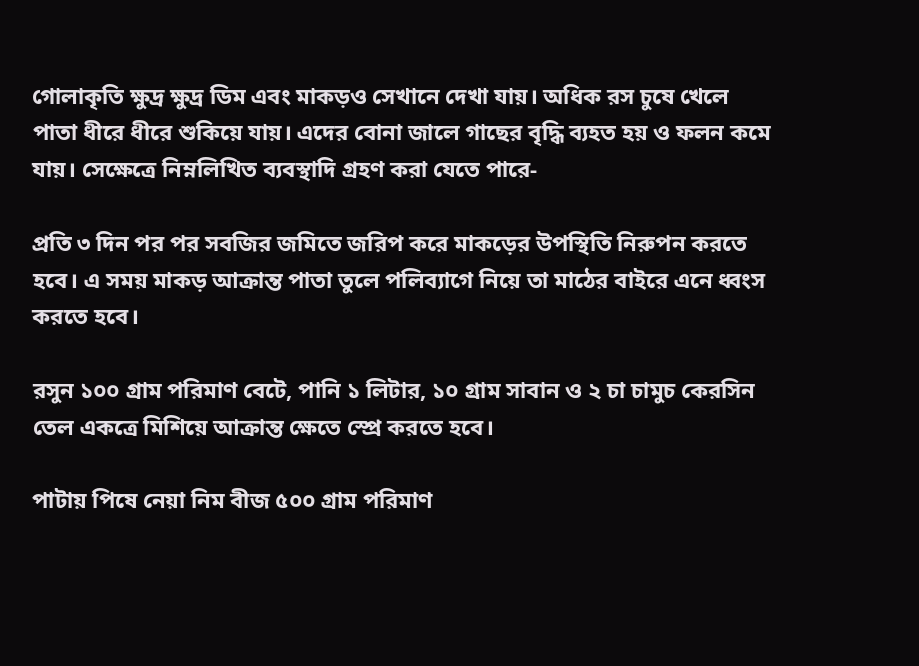গোলাকৃতি ক্ষুদ্র ক্ষুদ্র ডিম এবং মাকড়ও সেখানে দেখা যায়। অধিক রস চুষে খেলে পাতা ধীরে ধীরে শুকিয়ে যায়। এদের বোনা জালে গাছের বৃদ্ধি ব্যহত হয় ও ফলন কমে যায়। সেক্ষেত্রে নিম্নলিখিত ব্যবস্থাদি গ্রহণ করা যেতে পারে-

প্রতি ৩ দিন পর পর সবজির জমিতে জরিপ করে মাকড়ের উপস্থিতি নিরুপন করতে হবে। এ সময় মাকড় আক্রান্ত পাতা তুলে পলিব্যাগে নিয়ে তা মাঠের বাইরে এনে ধ্বংস করতে হবে।

রসুন ১০০ গ্রাম পরিমাণ বেটে, পানি ১ লিটার, ১০ গ্রাম সাবান ও ২ চা চামুচ কেরসিন তেল একত্রে মিশিয়ে আক্রান্ত ক্ষেতে স্প্রে করতে হবে।

পাটায় পিষে নেয়া নিম বীজ ৫০০ গ্রাম পরিমাণ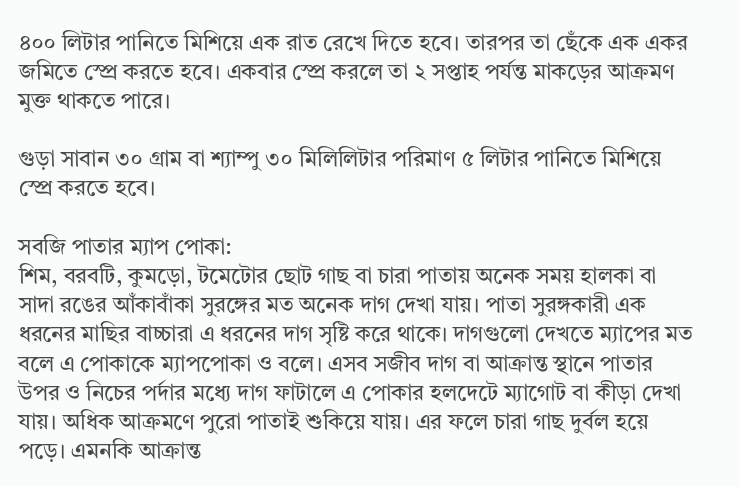৪০০ লিটার পানিতে মিশিয়ে এক রাত রেখে দিতে হবে। তারপর তা ছেঁকে এক একর জমিতে স্প্রে করতে হবে। একবার স্প্রে করলে তা ২ সপ্তাহ পর্যন্ত মাকড়ের আক্রমণ মুক্ত থাকতে পারে।

গুড়া সাবান ৩০ গ্রাম বা শ্যাম্পু ৩০ মিলিলিটার পরিমাণ ৫ লিটার পানিতে মিশিয়ে স্প্রে করতে হবে।

সবজি পাতার ম্যাপ পোকা:
শিম, বরবটি, কুমড়ো, টমেটোর ছোট গাছ বা চারা পাতায় অনেক সময় হালকা বা সাদা রঙের আঁকাবাঁকা সুরঙ্গের মত অনেক দাগ দেখা যায়। পাতা সুরঙ্গকারী এক ধরনের মাছির বাচ্চারা এ ধরনের দাগ সৃষ্টি করে থাকে। দাগগুলো দেখতে ম্যাপের মত বলে এ পোকাকে ম্যাপপোকা ও বলে। এসব সজীব দাগ বা আক্রান্ত স্থানে পাতার উপর ও নিচের পর্দার মধ্যে দাগ ফাটালে এ পোকার হলদেটে ম্যাগোট বা কীড়া দেখা যায়। অধিক আক্রমণে পুরো পাতাই শুকিয়ে যায়। এর ফলে চারা গাছ দুর্বল হয়ে পড়ে। এমনকি আক্রান্ত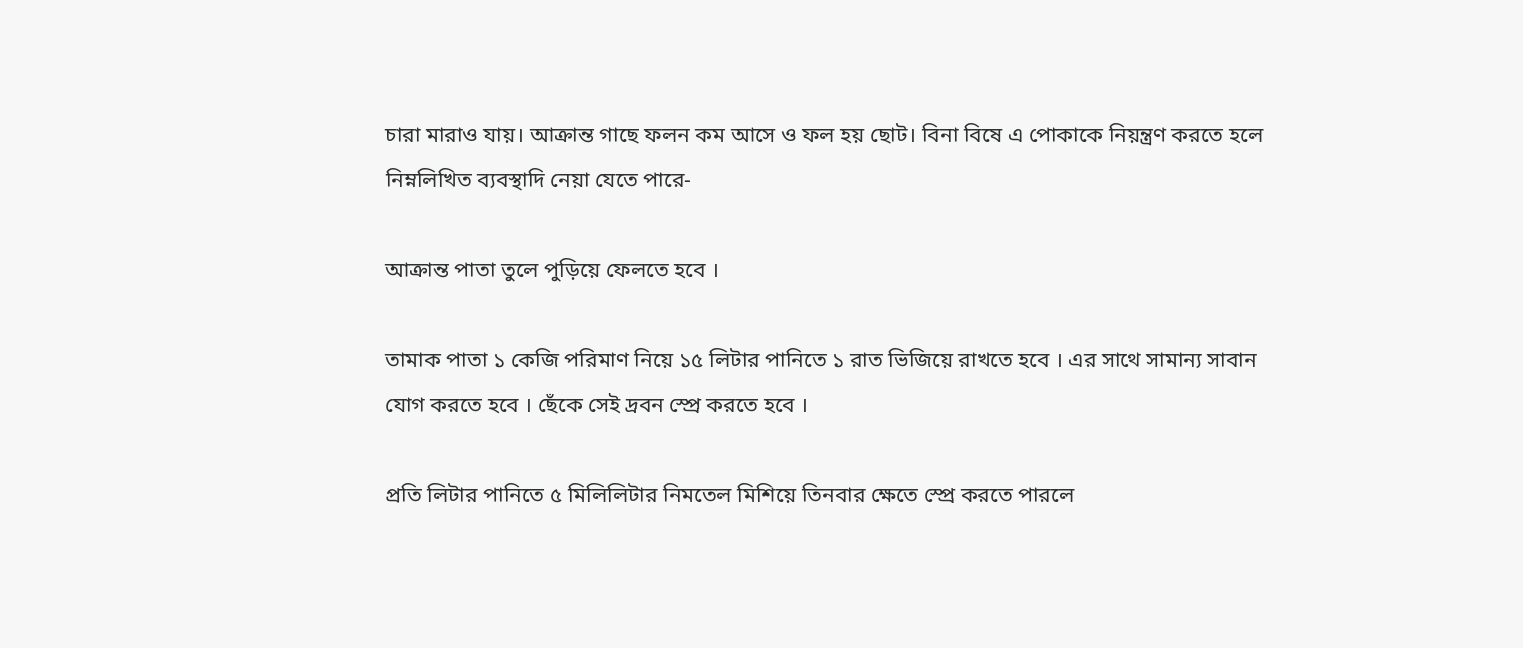চারা মারাও যায়। আক্রান্ত গাছে ফলন কম আসে ও ফল হয় ছোট। বিনা বিষে এ পোকাকে নিয়ন্ত্রণ করতে হলে নিম্নলিখিত ব্যবস্থাদি নেয়া যেতে পারে-

আক্রান্ত পাতা তুলে পুড়িয়ে ফেলতে হবে ।

তামাক পাতা ১ কেজি পরিমাণ নিয়ে ১৫ লিটার পানিতে ১ রাত ভিজিয়ে রাখতে হবে । এর সাথে সামান্য সাবান যোগ করতে হবে । ছেঁকে সেই দ্রবন স্প্রে করতে হবে ।

প্রতি লিটার পানিতে ৫ মিলিলিটার নিমতেল মিশিয়ে তিনবার ক্ষেতে স্প্রে করতে পারলে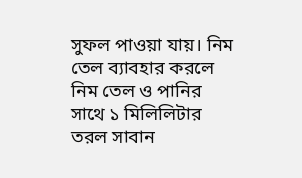সুফল পাওয়া যায়। নিম তেল ব্যাবহার করলে নিম তেল ও পানির সাথে ১ মিলিলিটার তরল সাবান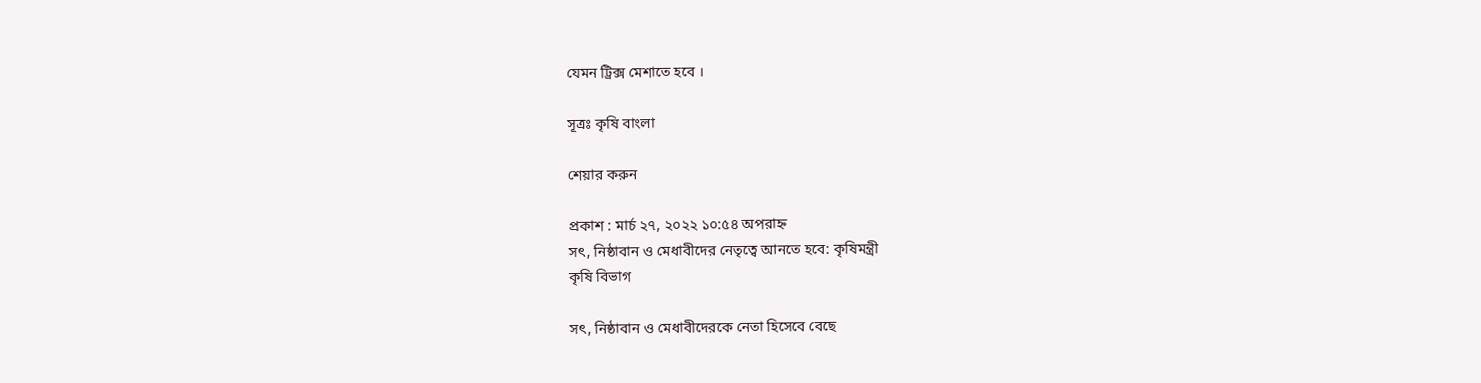যেমন ট্রিক্স মেশাতে হবে ।

সূত্রঃ কৃষি বাংলা

শেয়ার করুন

প্রকাশ : মার্চ ২৭, ২০২২ ১০:৫৪ অপরাহ্ন
সৎ, নিষ্ঠাবান ও মেধাবীদের নেতৃত্বে আনতে হবে: কৃষিমন্ত্রী
কৃষি বিভাগ

সৎ, নিষ্ঠাবান ও মেধাবীদেরকে নেতা হিসেবে বেছে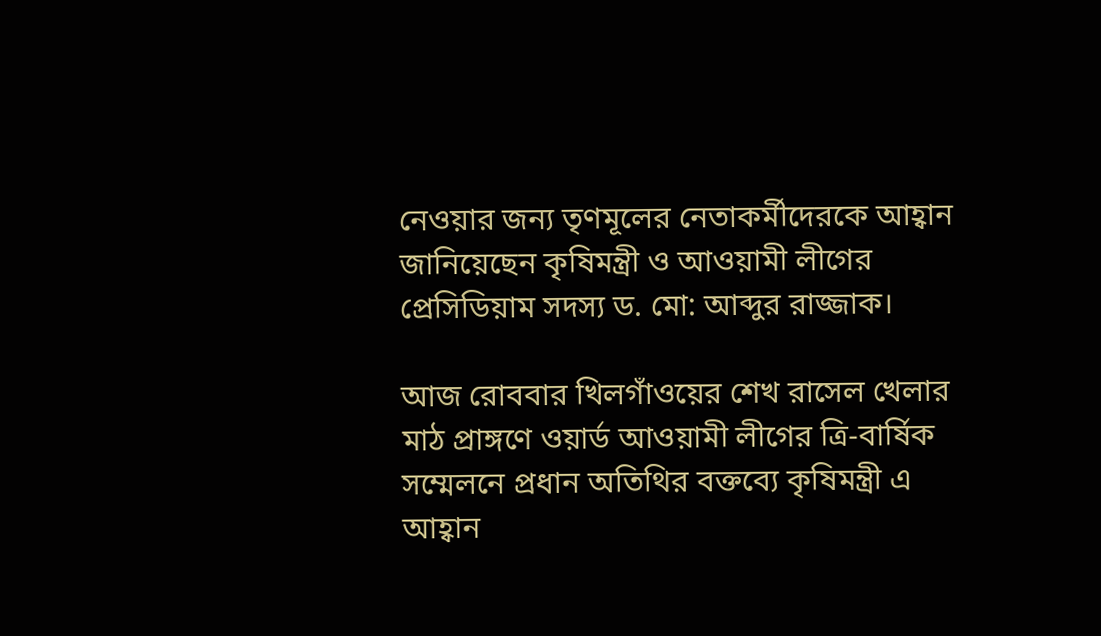নেওয়ার জন্য তৃণমূলের নেতাকর্মীদেরকে আহ্বান জানিয়েছেন কৃষিমন্ত্রী ও আওয়ামী লীগের প্রেসিডিয়াম সদস্য ড. মো: আব্দুর রাজ্জাক।

আজ রোববার খিলগাঁওয়ের শেখ রাসেল খেলার মাঠ প্রাঙ্গণে ওয়ার্ড আওয়ামী লীগের ত্রি-বার্ষিক সম্মেলনে প্রধান অতিথির বক্তব্যে কৃষিমন্ত্রী এ আহ্বান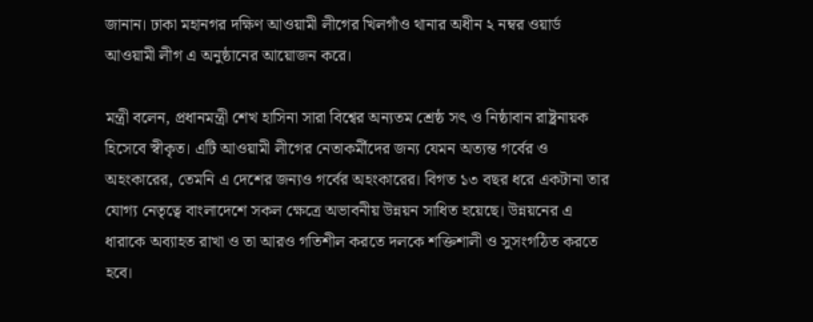জানান। ঢাকা মহানগর দক্ষিণ আওয়ামী লীগের খিলগাঁও থানার অধীন ২ নম্বর ওয়ার্ড আওয়ামী লীগ এ অনুষ্ঠানের আয়োজন করে।

মন্ত্রী বলেন, প্রধানমন্ত্রী শেখ হাসিনা সারা বিশ্বের অন্যতম শ্রেষ্ঠ সৎ ও নিষ্ঠাবান রাষ্ট্রনায়ক হিসেবে স্বীকৃত। এটি আওয়ামী লীগের নেতাকর্মীদের জন্য যেমন অত্যন্ত গর্বের ও অহংকারের, তেমনি এ দেশের জন্যও গর্বের অহংকারের। বিগত ১৩ বছর ধরে একটানা তার যোগ্য নেতৃত্বে বাংলাদেশে সকল ক্ষেত্রে অভাবনীয় উন্নয়ন সাধিত হয়েছে। উন্নয়নের এ ধারাকে অব্যাহত রাখা ও তা আরও গতিশীল করতে দলকে শক্তিশালী ও সুসংগঠিত করতে হবে।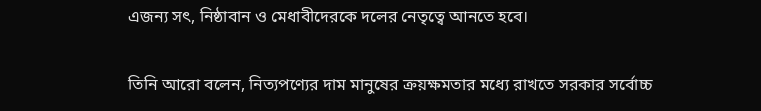এজন্য সৎ, নিষ্ঠাবান ও মেধাবীদেরকে দলের নেতৃত্বে আনতে হবে।

তিনি আরো বলেন, নিত্যপণ্যের দাম মানুষের ক্রয়ক্ষমতার মধ্যে রাখতে সরকার সর্বোচ্চ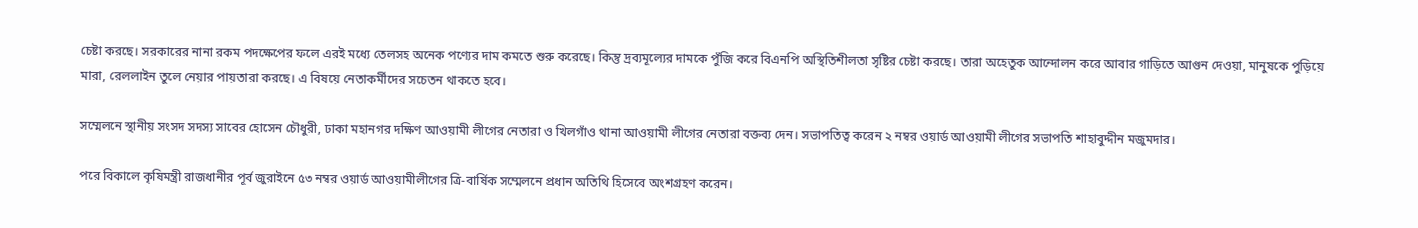চেষ্টা করছে। সরকারের নানা রকম পদক্ষেপের ফলে এরই মধ্যে তেলসহ অনেক পণ্যের দাম কমতে শুরু করেছে। কিন্তু দ্রব্যমূল্যের দামকে পুঁজি করে বিএনপি অস্থিতিশীলতা সৃষ্টির চেষ্টা করছে। তারা অহেতুক আন্দোলন করে আবার গাড়িতে আগুন দেওয়া, মানুষকে পুড়িয়ে মারা, রেললাইন তুলে নেয়ার পায়তারা করছে। এ বিষয়ে নেতাকর্মীদের সচেতন থাকতে হবে।

সম্মেলনে স্থানীয় সংসদ সদস্য সাবের হোসেন চৌধুরী, ঢাকা মহানগর দক্ষিণ আওয়ামী লীগের নেতারা ও খিলগাঁও থানা আওয়ামী লীগের নেতারা বক্তব্য দেন। সভাপতিত্ব করেন ২ নম্বর ওয়ার্ড আওয়ামী লীগের সভাপতি শাহাবুদ্দীন মজুমদার।

পরে বিকালে কৃষিমন্ত্রী রাজধানীর পূর্ব জুরাইনে ৫৩ নম্বর ওয়ার্ড আওয়ামীলীগের ত্রি-বার্ষিক সম্মেলনে প্রধান অতিথি হিসেবে অংশগ্রহণ করেন।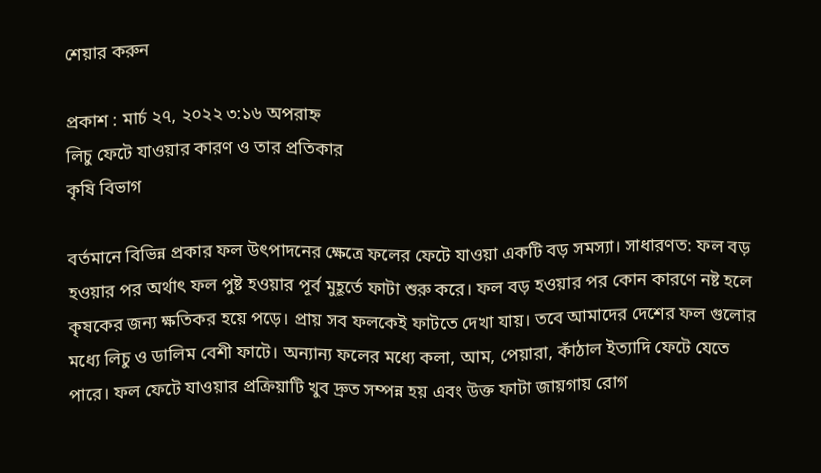শেয়ার করুন

প্রকাশ : মার্চ ২৭, ২০২২ ৩:১৬ অপরাহ্ন
লিচু ফেটে যাওয়ার কারণ ও তার প্রতিকার
কৃষি বিভাগ

বর্তমানে বিভিন্ন প্রকার ফল উৎপাদনের ক্ষেত্রে ফলের ফেটে যাওয়া একটি বড় সমস্যা। সাধারণত: ফল বড় হওয়ার পর অর্থাৎ ফল পুষ্ট হওয়ার পূর্ব মুহূর্তে ফাটা শুরু করে। ফল বড় হওয়ার পর কোন কারণে নষ্ট হলে কৃষকের জন্য ক্ষতিকর হয়ে পড়ে। প্রায় সব ফলকেই ফাটতে দেখা যায়। তবে আমাদের দেশের ফল গুলোর মধ্যে লিচু ও ডালিম বেশী ফাটে। অন্যান্য ফলের মধ্যে কলা, আম, পেয়ারা, কাঁঠাল ইত্যাদি ফেটে যেতে পারে। ফল ফেটে যাওয়ার প্রক্রিয়াটি খুব দ্রুত সম্পন্ন হয় এবং উক্ত ফাটা জায়গায় রোগ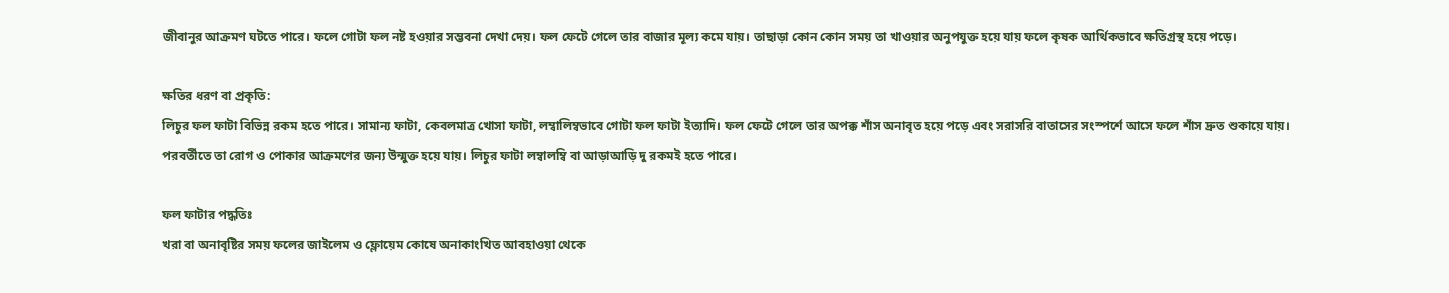জীবানুর আক্রমণ ঘটতে পারে। ফলে গোটা ফল নষ্ট হওয়ার সম্ভবনা দেখা দেয়। ফল ফেটে গেলে তার বাজার মূল্য কমে যায়। তাছাড়া কোন কোন সময় তা খাওয়ার অনুপযুক্ত হয়ে যায় ফলে কৃষক আর্থিকভাবে ক্ষতিগ্রস্থ হয়ে পড়ে।

ক্ষতির ধরণ বা প্রকৃতি:
লিচুর ফল ফাটা বিভিন্ন রকম হতে পারে। সামান্য ফাটা, কেবলমাত্র খোসা ফাটা, লম্বালিম্বভাবে গোটা ফল ফাটা ইত্যাদি। ফল ফেটে গেলে তার অপক্ক শাঁস অনাবৃত হয়ে পড়ে এবং সরাসরি বাতাসের সংস্পর্শে আসে ফলে শাঁস দ্রুত শুকায়ে যায়। পরবর্তীতে তা রোগ ও পোকার আক্রমণের জন্য উন্মুক্ত হয়ে যায়। লিচুর ফাটা লম্বালম্বি বা আড়াআড়ি দু রকমই হতে পারে।

ফল ফাটার পদ্ধতিঃ
খরা বা অনাবৃষ্টির সময় ফলের জাইলেম ও ফ্লোয়েম কোষে অনাকাংখিত আবহাওয়া থেকে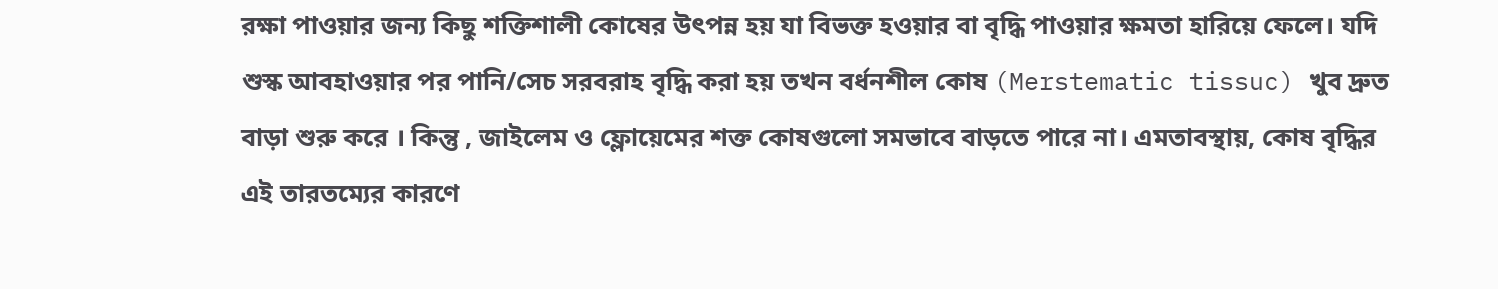রক্ষা পাওয়ার জন্য কিছু শক্তিশালী কোষের উৎপন্ন হয় যা বিভক্ত হওয়ার বা বৃদ্ধি পাওয়ার ক্ষমতা হারিয়ে ফেলে। যদি শুস্ক আবহাওয়ার পর পানি/সেচ সরবরাহ বৃদ্ধি করা হয় তখন বর্ধনশীল কোষ (Merstematic tissuc) খুব দ্রুত বাড়া শুরু করে । কিন্তু , জাইলেম ও ফ্লোয়েমের শক্ত কোষগুলো সমভাবে বাড়তে পারে না। এমতাবস্থায়, কোষ বৃদ্ধির এই তারতম্যের কারণে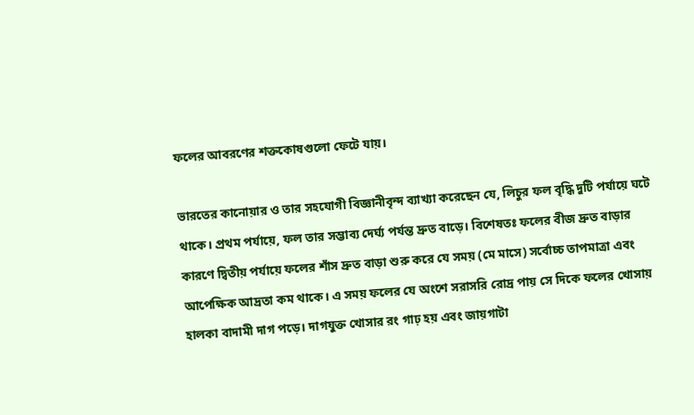ফলের আবরণের শক্তকোষগুলো ফেটে যায়।

ভারতের কানোয়ার ও তার সহযোগী বিজ্ঞানীবৃন্দ ব্যাখ্যা করেছেন যে, লিচুর ফল বৃদ্ধি দুটি পর্যায়ে ঘটে থাকে। প্রথম পর্যায়ে, ফল তার সম্ভাব্য দের্ঘ্য পর্যন্ত দ্রুত বাড়ে। বিশেষতঃ ফলের বীজ দ্রুত বাড়ার কারণে দ্বিতীয় পর্যায়ে ফলের শাঁস দ্রুত বাড়া শুরু করে যে সময় (মে মাসে) সর্বোচ্চ তাপমাত্রা এবং আপেক্ষিক আদ্রতা কম থাকে। এ সময় ফলের যে অংশে সরাসরি রোদ্র পায় সে দিকে ফলের খোসায় হালকা বাদামী দাগ পড়ে। দাগযুক্ত খোসার রং গাঢ় হয় এবং জায়গাটা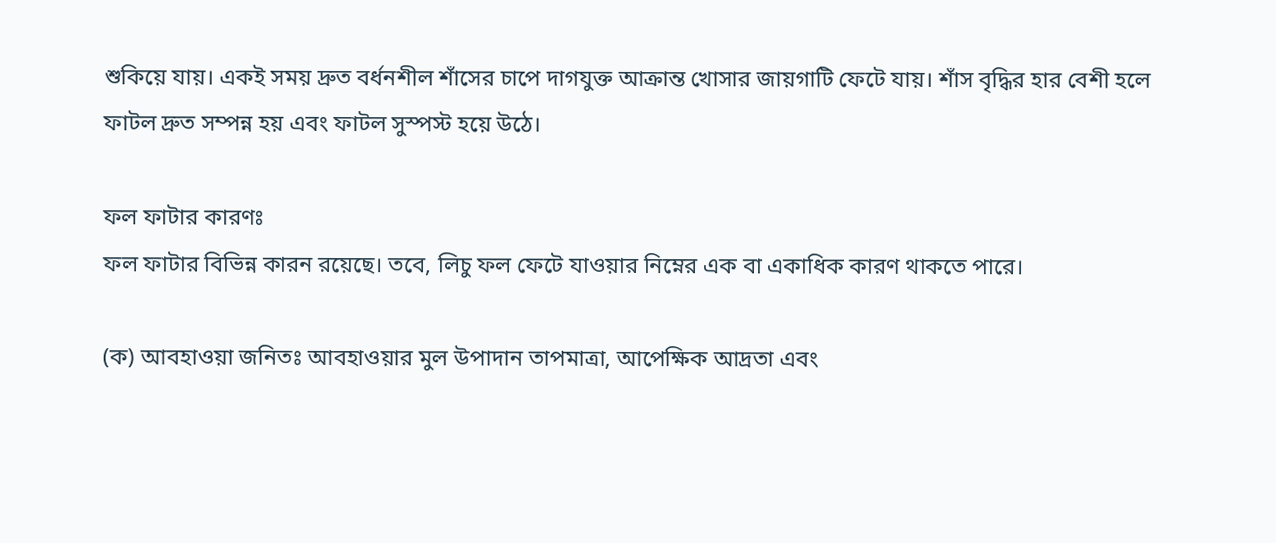শুকিয়ে যায়। একই সময় দ্রুত বর্ধনশীল শাঁসের চাপে দাগযুক্ত আক্রান্ত খোসার জায়গাটি ফেটে যায়। শাঁস বৃদ্ধির হার বেশী হলে ফাটল দ্রুত সম্পন্ন হয় এবং ফাটল সুস্পস্ট হয়ে উঠে।

ফল ফাটার কারণঃ
ফল ফাটার বিভিন্ন কারন রয়েছে। তবে, লিচু ফল ফেটে যাওয়ার নিম্নের এক বা একাধিক কারণ থাকতে পারে।

(ক) আবহাওয়া জনিতঃ আবহাওয়ার মুল উপাদান তাপমাত্রা, আপেক্ষিক আদ্রতা এবং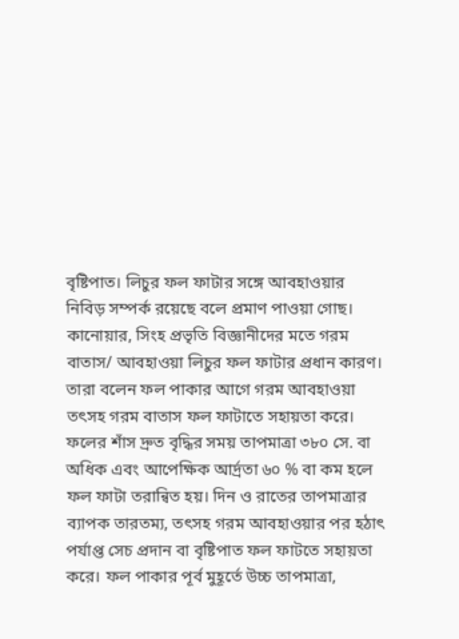বৃষ্টিপাত। লিচুর ফল ফাটার সঙ্গে আবহাওয়ার নিবিড় সম্পর্ক রয়েছে বলে প্রমাণ পাওয়া গোছ। কানোয়ার, সিংহ প্রভৃতি বিজ্ঞানীদের মতে গরম বাতাস/ আবহাওয়া লিচুর ফল ফাটার প্রধান কারণ। তারা বলেন ফল পাকার আগে গরম আবহাওয়া তৎসহ গরম বাতাস ফল ফাটাতে সহায়তা করে। ফলের শাঁস দ্রুত বৃদ্ধির সময় তাপমাত্রা ৩৮০ সে. বা অধিক এবং আপেক্ষিক আর্দ্রতা ৬০ % বা কম হলে ফল ফাটা তরান্বিত হয়। দিন ও রাতের তাপমাত্রার ব্যাপক তারতম্য, তৎসহ গরম আবহাওয়ার পর হঠাৎ পর্যাপ্ত সেচ প্রদান বা বৃষ্টিপাত ফল ফাটতে সহায়তা করে। ফল পাকার পূর্ব মুহূর্তে উচ্চ তাপমাত্রা,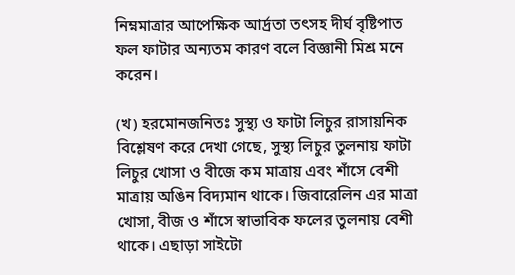নিম্নমাত্রার আপেক্ষিক আর্দ্রতা তৎসহ দীর্ঘ বৃষ্টিপাত ফল ফাটার অন্যতম কারণ বলে বিজ্ঞানী মিশ্র মনে করেন।

(খ) হরমোনজনিতঃ সুস্থ্য ও ফাটা লিচুর রাসায়নিক বিশ্লেষণ করে দেখা গেছে, সুস্থ্য লিচুর তুলনায় ফাটা লিচুর খোসা ও বীজে কম মাত্রায় এবং শাঁসে বেশী মাত্রায় অঙিন বিদ্যমান থাকে। জিবারেলিন এর মাত্রা খোসা, বীজ ও শাঁসে স্বাভাবিক ফলের তুলনায় বেশী থাকে। এছাড়া সাইটো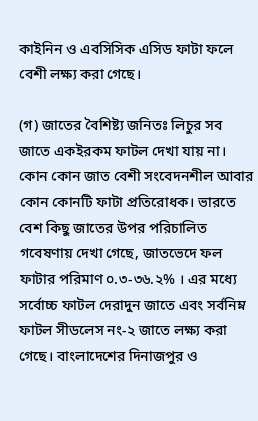কাইনিন ও এবসিসিক এসিড ফাটা ফলে বেশী লক্ষ্য করা গেছে।

(গ) জাতের বৈশিষ্ট্য জনিতঃ লিচুর সব জাতে একইরকম ফাটল দেখা যায় না। কোন কোন জাত বেশী সংবেদনশীল আবার কোন কোনটি ফাটা প্রতিরোধক। ভারতে বেশ কিছু জাতের উপর পরিচালিত গবেষণায় দেখা গেছে, জাতভেদে ফল ফাটার পরিমাণ ০.৩-৩৬.২% । এর মধ্যে সর্বোচ্চ ফাটল দেরাদুন জাতে এবং সর্বনিম্ন ফাটল সীডলেস নং-২ জাতে লক্ষ্য করা গেছে। বাংলাদেশের দিনাজপুর ও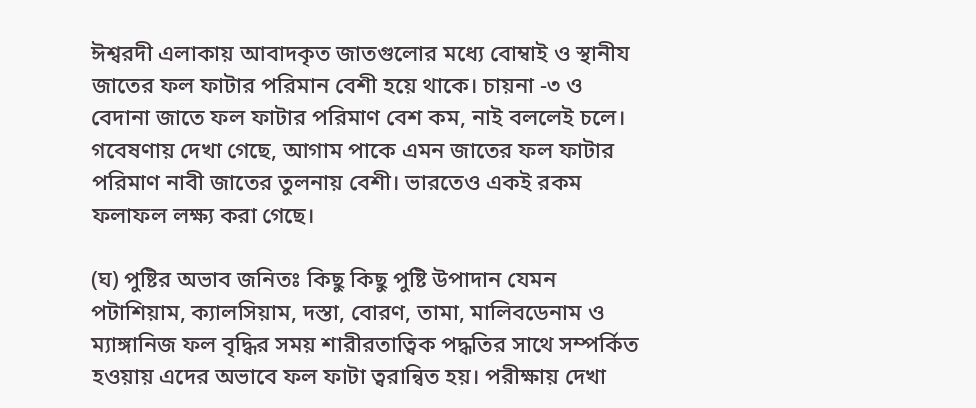ঈশ্বরদী এলাকায় আবাদকৃত জাতগুলোর মধ্যে বোম্বাই ও স্থানীয জাতের ফল ফাটার পরিমান বেশী হয়ে থাকে। চায়না -৩ ও বেদানা জাতে ফল ফাটার পরিমাণ বেশ কম, নাই বললেই চলে। গবেষণায় দেখা গেছে, আগাম পাকে এমন জাতের ফল ফাটার পরিমাণ নাবী জাতের তুলনায় বেশী। ভারতেও একই রকম ফলাফল লক্ষ্য করা গেছে।

(ঘ) পুষ্টির অভাব জনিতঃ কিছু কিছু পুষ্টি উপাদান যেমন পটাশিয়াম, ক্যালসিয়াম, দস্তা, বোরণ, তামা, মালিবডেনাম ও ম্যাঙ্গানিজ ফল বৃদ্ধির সময় শারীরতাত্বিক পদ্ধতির সাথে সম্পর্কিত হওয়ায় এদের অভাবে ফল ফাটা ত্বরান্বিত হয়। পরীক্ষায় দেখা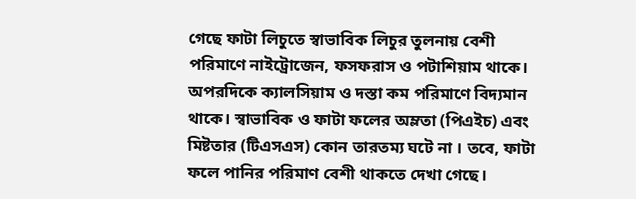গেছে ফাটা লিচুতে স্বাভাবিক লিচুর তুলনায় বেশী পরিমাণে নাইট্রোজেন, ফসফরাস ও পটাশিয়াম থাকে। অপরদিকে ক্যালসিয়াম ও দস্তা কম পরিমাণে বিদ্যমান থাকে। স্বাভাবিক ও ফাটা ফলের অম্লতা (পিএইচ) এবং মিষ্টতার (টিএসএস) কোন তারতম্য ঘটে না । তবে, ফাটা ফলে পানির পরিমাণ বেশী থাকতে দেখা গেছে।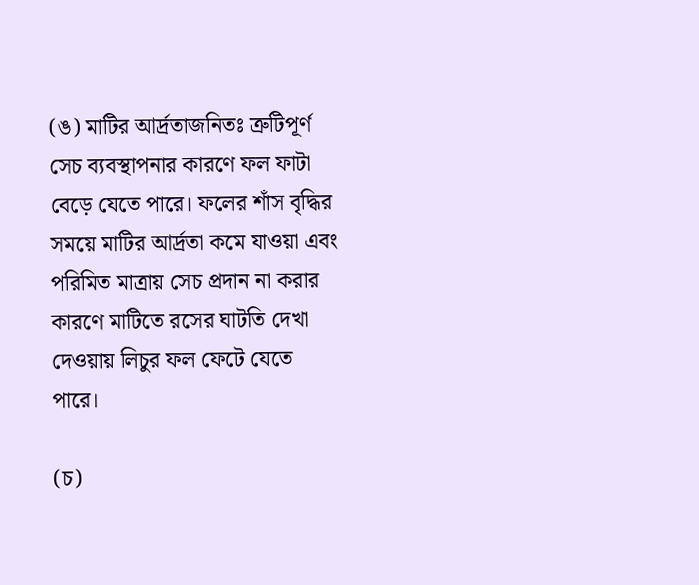(ঙ) মাটির আর্দ্রতাজনিতঃ ত্রুটিপূর্ণ সেচ ব্যবস্থাপনার কারণে ফল ফাটা বেড়ে যেতে পারে। ফলের শাঁস বৃদ্ধির সময়ে মাটির আর্দ্রতা কমে যাওয়া এবং পরিমিত মাত্রায় সেচ প্রদান না করার কারণে মাটিতে রসের ঘাটতি দেখা দেওয়ায় লিচুর ফল ফেটে যেতে পারে।

(চ)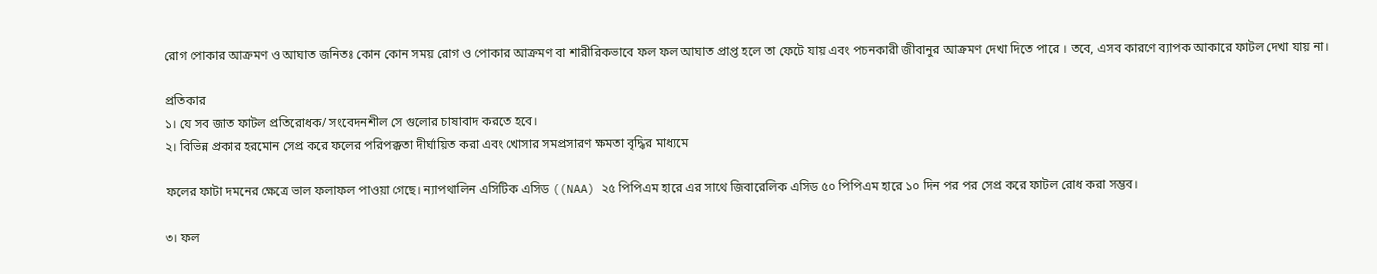রোগ পোকার আক্রমণ ও আঘাত জনিতঃ কোন কোন সময় রোগ ও পোকার আক্রমণ বা শারীরিকভাবে ফল ফল আঘাত প্রাপ্ত হলে তা ফেটে যায় এবং পচনকারী জীবানুর আক্রমণ দেখা দিতে পারে । তবে, এসব কারণে ব্যাপক আকারে ফাটল দেখা যায় না।

প্রতিকার
১। যে সব জাত ফাটল প্রতিরোধক/ সংবেদনশীল সে গুলোর চাষাবাদ করতে হবে।
২। বিভিন্ন প্রকার হরমোন সেপ্র করে ফলের পরিপক্কতা দীর্ঘায়িত করা এবং খোসার সমপ্রসারণ ক্ষমতা বৃদ্ধির মাধ্যমে

ফলের ফাটা দমনের ক্ষেত্রে ভাল ফলাফল পাওয়া গেছে। ন্যাপথালিন এসিটিক এসিড ((NAA) ২৫ পিপিএম হারে এর সাথে জিবারেলিক এসিড ৫০ পিপিএম হারে ১০ দিন পর পর সেপ্র করে ফাটল রোধ করা সম্ভব।

৩। ফল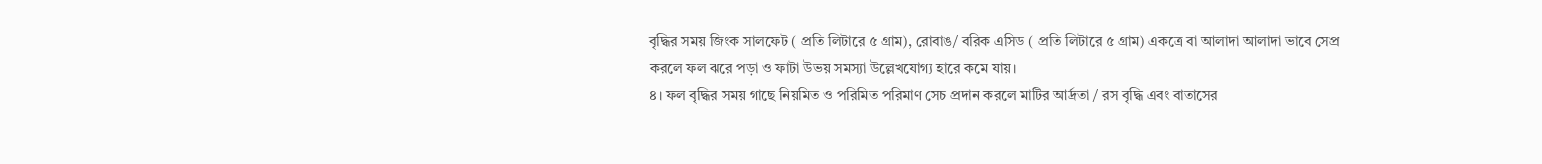বৃদ্ধির সময় জিংক সালফেট ( প্রতি লিটারে ৫ গ্রাম), রোবাঙ/ বরিক এসিড ( প্রতি লিটারে ৫ গ্রাম) একত্রে বা আলাদা আলাদা ভাবে সেপ্র করলে ফল ঝরে পড়া ও ফাটা উভয় সমস্যা উল্লেখযোগ্য হারে কমে যায়।
৪। ফল বৃদ্ধির সময় গাছে নিয়মিত ও পরিমিত পরিমাণ সেচ প্রদান করলে মাটির আর্দ্রতা / রস বৃদ্ধি এবং বাতাসের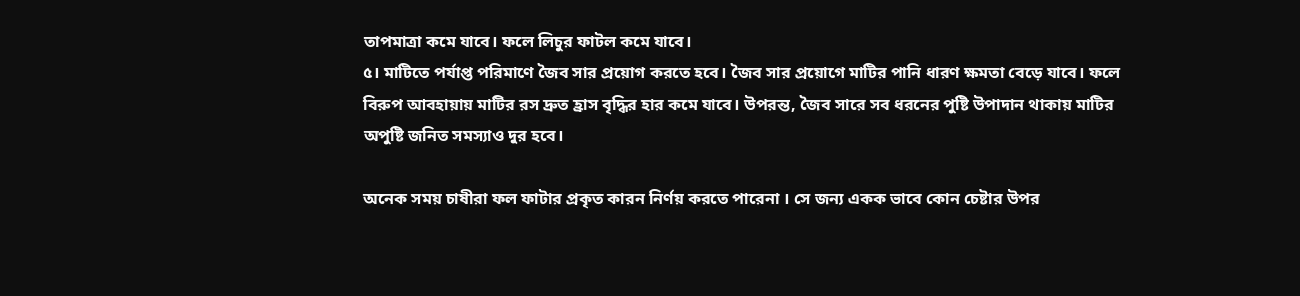তাপমাত্রা কমে যাবে। ফলে লিচুর ফাটল কমে যাবে।
৫। মাটিতে পর্যাপ্ত পরিমাণে জৈব সার প্রয়োগ করতে হবে। জৈব সার প্রয়োগে মাটির পানি ধারণ ক্ষমতা বেড়ে যাবে। ফলে বিরুপ আবহায়ায় মাটির রস দ্রুত হ্রাস বৃদ্ধির হার কমে যাবে। উপরন্ত, জৈব সারে সব ধরনের পুষ্টি উপাদান থাকায় মাটির অপুষ্টি জনিত সমস্যাও দুর হবে।

অনেক সময় চাষীরা ফল ফাটার প্রকৃত কারন নির্ণয় করতে পারেনা । সে জন্য একক ভাবে কোন চেষ্টার উপর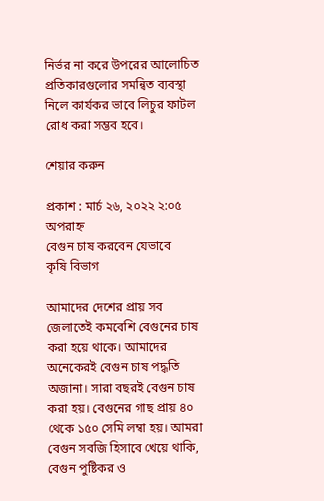নির্ভর না করে উপরের আলোচিত প্রতিকারগুলোর সমন্বিত ব্যবস্থা নিলে কার্যকর ভাবে লিচুর ফাটল রোধ করা সম্ভব হবে।

শেয়ার করুন

প্রকাশ : মার্চ ২৬, ২০২২ ২:০৫ অপরাহ্ন
বেগুন চাষ করবেন যেভাবে
কৃষি বিভাগ

আমাদের দেশের প্রায় সব জেলাতেই কমবেশি বেগুনের চাষ করা হয়ে থাকে। আমাদের অনেকেরই বেগুন চাষ পদ্ধতি অজানা। সারা বছরই বেগুন চাষ করা হয়। বেগুনের গাছ প্রায় ৪০ থেকে ১৫০ সেমি লম্বা হয়। আমরা বেগুন সবজি হিসাবে খেয়ে থাকি, বেগুন পুষ্টিকর ও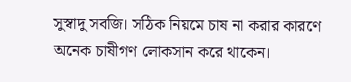সুস্বাদু সবজি। সঠিক নিয়মে চাষ না করার কারণে অনেক চাষীগণ লোকসান করে থাকেন।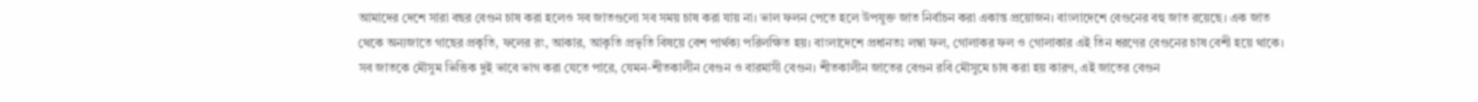আমাদের দেশে সারা বছর বেগুন চাষ করা হলেও সব জাতগুলো সব সময় চাষ করা যায় না। ভাল ফলন পেতে হলে উপযুক্ত জাত নির্বাচন করা একান্ত প্রয়োজন। বাংলাদেশে বেগুনের বহু জাত রয়েছে। এক জাত থেকে অন্যজাতে গাছের প্রকৃতি, ফলের রং, আকার, আকৃতি প্রভৃতি বিষয়ে বেশ পার্থক্য পরিলক্ষিত হয়। বাংলাদেশে প্রধানতঃ লম্বা ফল, গোলাকর ফল ও গোলাকার এই তিন ধরণের বেগুনের চাষ বেশী হয়ে থাকে। সব জাতকে মৌসুম ভিত্তিক দুই ভাবে ভাগ করা যেতে পারে, যেমন-শীতকালীন বেগুন ও বারমাসী বেগুন। শীতকালীন জাতের বেগুন রবি মৌসুমে চাষ করা হয় কারণ, এই জাতের বেগুন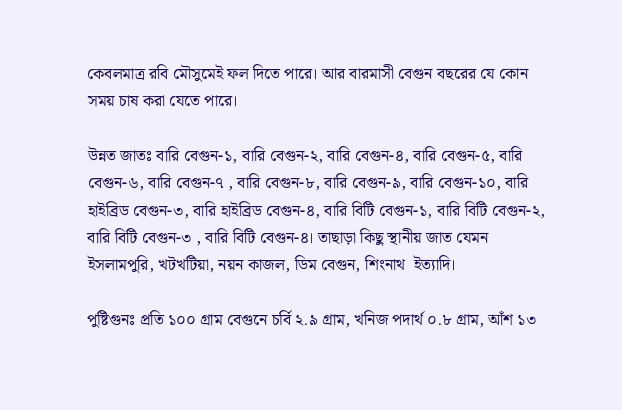কেবলমাত্র রবি মৌসুমেই ফল দিতে পারে। আর বারমাসী বেগুন বছরের যে কোন সময় চাষ করা যেতে পারে।

উন্নত জাতঃ বারি বেগুন-১, বারি বেগুন-২, বারি বেগুন-৪, বারি বেগুন-৫, বারি বেগুন-৬, বারি বেগুন-৭ , বারি বেগুন-৮, বারি বেগুন-৯, বারি বেগুন-১০, বারি হাইব্রিড বেগুন-৩, বারি হাইব্রিড বেগুন-৪, বারি বিটি বেগুন-১, বারি বিটি বেগুন-২, বারি বিটি বেগুন-৩ , বারি বিটি বেগুন-৪। তাছাড়া কিছু স্থানীয় জাত যেমন ইসলামপুরি, খটখটিয়া, নয়ন কাজল, ডিম বেগুন, শিংনাথ  ইত্যাদি।

পুষ্টিগুনঃ প্রতি ১০০ গ্রাম বেগুনে চর্বি ২.৯ গ্রাম, খনিজ পদার্থ ০.৮ গ্রাম, আঁশ ১৩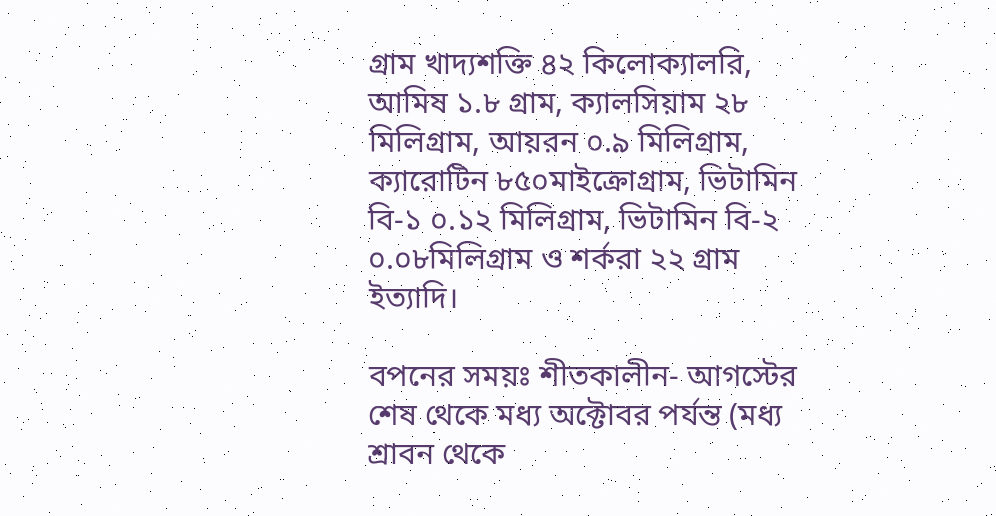গ্রাম খাদ্যশক্তি ৪২ কিলোক্যালরি, আমিষ ১.৮ গ্রাম, ক্যালসিয়াম ২৮ মিলিগ্রাম, আয়রন ০.৯ মিলিগ্রাম, ক্যারোটিন ৮৫০মাইক্রোগ্রাম, ভিটামিন বি-১ ০.১২ মিলিগ্রাম, ভিটামিন বি-২ ০.০৮মিলিগ্রাম ও শর্করা ২২ গ্রাম ইত্যাদি।

বপনের সময়ঃ শীতকালীন- আগস্টের শেষ থেকে মধ্য অক্টোবর পর্যন্ত (মধ্য শ্রাবন থেকে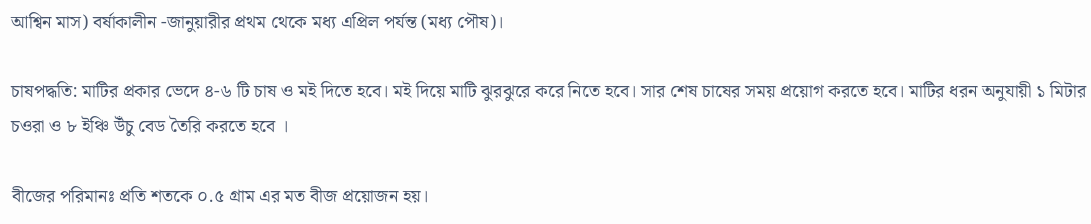আশ্বিন মাস) বর্ষাকালীন -জানুয়ারীর প্রথম থেকে মধ্য এপ্রিল পর্যন্ত (মধ্য পৌষ)।

চাষপদ্ধতি: মাটির প্রকার ভেদে ৪-৬ টি চাষ ও মই দিতে হবে। মই দিয়ে মাটি ঝুরঝুরে করে নিতে হবে। সার শেষ চাষের সময় প্রয়োগ করতে হবে। মাটির ধরন অনুযায়ী ১ মিটার চওরা ও ৮ ইঞ্চি উঁচু বেড তৈরি করতে হবে ।

বীজের পরিমানঃ প্রতি শতকে ০.৫ গ্রাম এর মত বীজ প্রয়োজন হয়।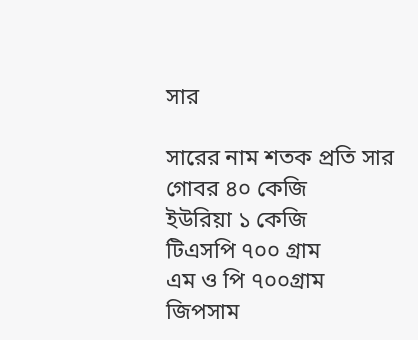সার

সারের নাম শতক প্রতি সার
গোবর ৪০ কেজি
ইউরিয়া ১ কেজি
টিএসপি ৭০০ গ্রাম
এম ও পি ৭০০গ্রাম
জিপসাম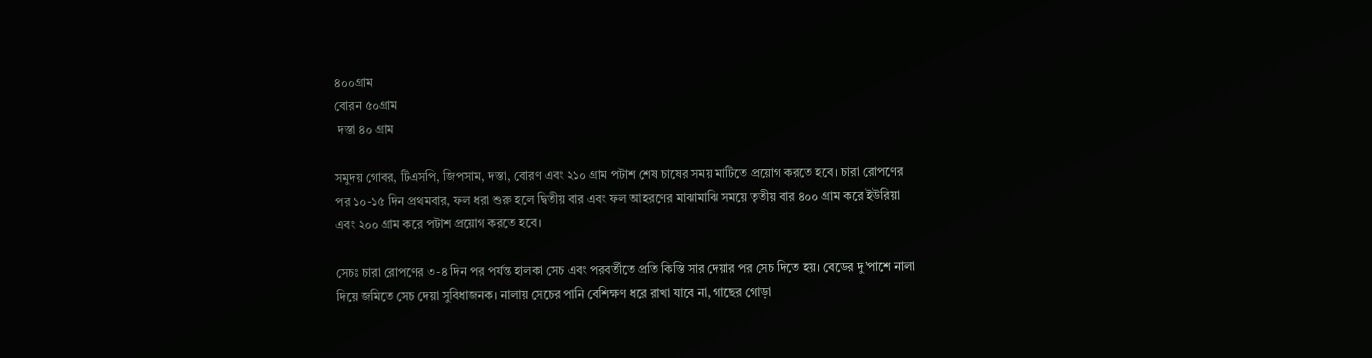৪০০গ্রাম
বোরন ৫০গ্রাম
 দস্তা ৪০ গ্রাম

সমুদয় গোবর, টিএসপি, জিপসাম, দস্তা, বোরণ এবং ২১০ গ্রাম পটাশ শেষ চাষের সময় মাটিতে প্রয়োগ করতে হবে। চারা রোপণের পর ১০-১৫ দিন প্রথমবার, ফল ধরা শুরু হলে দ্বিতীয় বার এবং ফল আহরণের মাঝামাঝি সময়ে তৃতীয় বার ৪০০ গ্রাম করে ইউরিয়া এবং ২০০ গ্রাম করে পটাশ প্রয়োগ করতে হবে।

সেচঃ চারা রোপণের ৩-৪ দিন পর পর্যন্ত হালকা সেচ এবং পরবর্তীতে প্রতি কিস্তি সার দেয়ার পর সেচ দিতে হয়। বেডের দু’পাশে নালা দিয়ে জমিতে সেচ দেয়া সুবিধাজনক। নালায় সেচের পানি বেশিক্ষণ ধরে রাখা যাবে না, গাছের গোড়া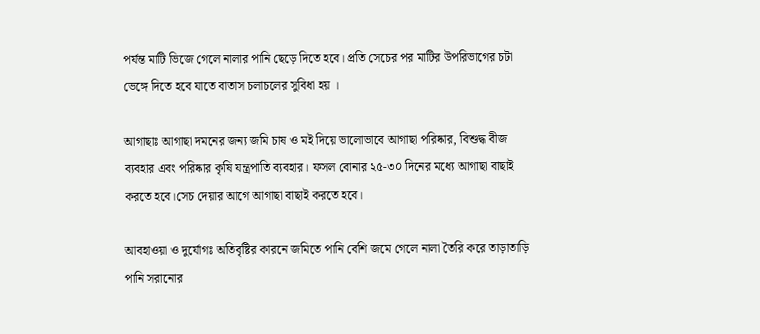পর্যন্ত মাটি ভিজে গেলে নালার পানি ছেড়ে দিতে হবে। প্রতি সেচের পর মাটির উপরিভাগের চটা ভেঙ্গে দিতে হবে যাতে বাতাস চলাচলের সুবিধা হয় ।

আগাছাঃ আগাছা দমনের জন্য জমি চাষ ও মই দিয়ে ভালোভাবে আগাছা পরিষ্কার, বিশুদ্ধ বীজ ব্যবহার এবং পরিষ্কার কৃষি যন্ত্রপাতি ব্যবহার। ফসল বোনার ২৫-৩০ দিনের মধ্যে আগাছা বাছাই করতে হবে।সেচ দেয়ার আগে আগাছা বাছাই করতে হবে।

আবহাওয়া ও দুর্যোগঃ অতিবৃষ্টির কারনে জমিতে পানি বেশি জমে গেলে নালা তৈরি করে তাড়াতাড়ি পানি সরানোর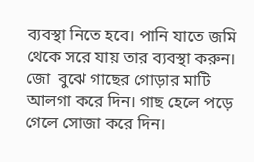ব্যবস্থা নিতে হবে। পানি যাতে জমি থেকে সরে যায় তার ব্যবস্থা করুন। জো  বুঝে গাছের গোড়ার মাটি আলগা করে দিন। গাছ হেলে পড়ে গেলে সোজা করে দিন।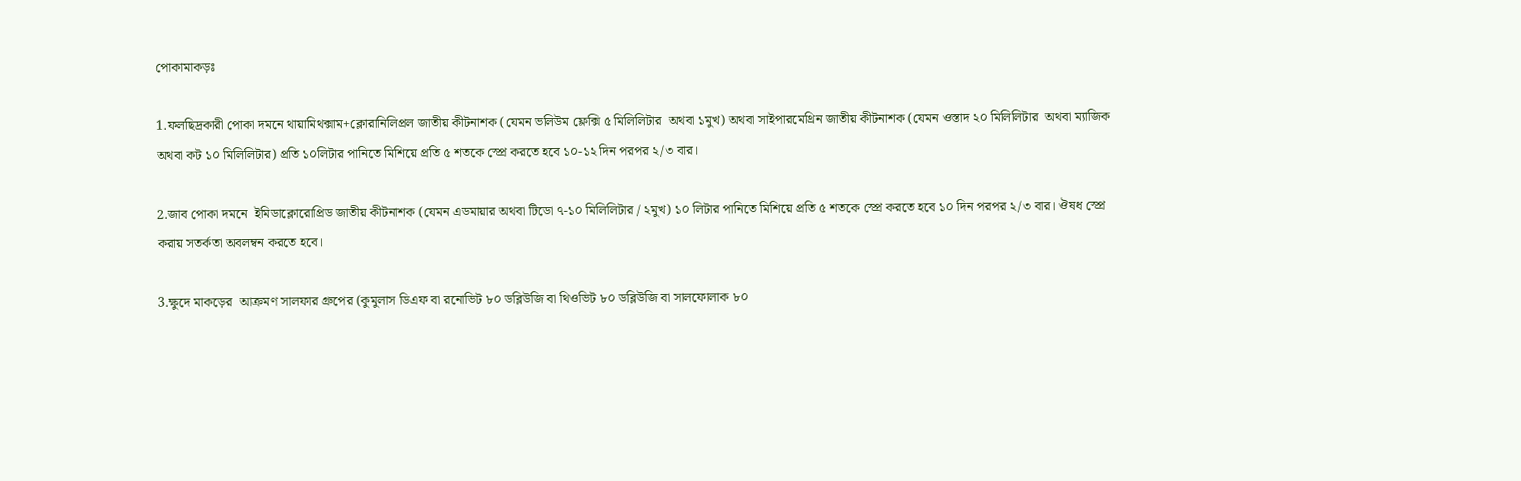পোকামাকড়ঃ

1.ফলছিদ্রকারী পোকা দমনে থায়ামিথক্সাম+ক্লোরানিলিপ্রল জাতীয় কীটনাশক (যেমন ভলিউম ফ্লেক্সি ৫ মিলিলিটার  অথবা ১মুখ) অথবা সাইপারমেথ্রিন জাতীয় কীটনাশক (যেমন ওস্তাদ ২০ মিলিলিটার  অথবা ম্যাজিক অথবা কট ১০ মিলিলিটার) প্রতি ১০লিটার পানিতে মিশিয়ে প্রতি ৫ শতকে স্প্রে করতে হবে ১০-১২ দিন পরপর ২/৩ বার।

2.জাব পোকা দমনে  ইমিডাক্লোরোপ্রিড জাতীয় কীটনাশক (যেমন এডমায়ার অথবা টিডো ৭-১০ মিলিলিটার / ২মুখ) ১০ লিটার পানিতে মিশিয়ে প্রতি ৫ শতকে স্প্রে করতে হবে ১০ দিন পরপর ২/৩ বার। ঔষধ স্প্রে করায় সতর্কতা অবলম্বন করতে হবে।

3.ক্ষুদে মাকড়ের  আক্রমণ সালফার গ্রুপের (কুমুলাস ডিএফ বা রনোভিট ৮০ ডব্লিউজি বা থিওভিট ৮০ ডব্লিউজি বা সালফোলাক ৮০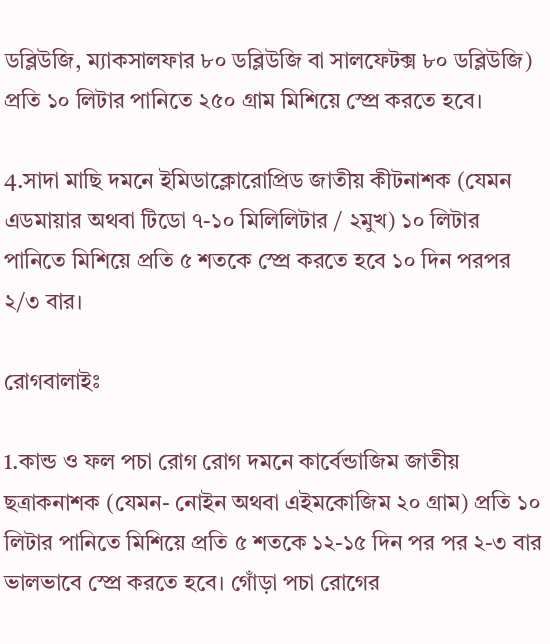ডব্লিউজি, ম্যাকসালফার ৮০ ডব্লিউজি বা সালফেটক্স ৮০ ডব্লিউজি) প্রতি ১০ লিটার পানিতে ২৫০ গ্রাম মিশিয়ে স্প্রে করতে হবে।

4.সাদা মাছি দমনে ইমিডাক্লোরোপ্রিড জাতীয় কীটনাশক (যেমন এডমায়ার অথবা টিডো ৭-১০ মিলিলিটার / ২মুখ) ১০ লিটার পানিতে মিশিয়ে প্রতি ৫ শতকে স্প্রে করতে হবে ১০ দিন পরপর ২/৩ বার।

রোগবালাইঃ

1.কান্ড ও ফল পচা রোগ রোগ দমনে কার্বেন্ডাজিম জাতীয় ছত্রাকনাশক (যেমন- নোইন অথবা এইমকোজিম ২০ গ্রাম) প্রতি ১০ লিটার পানিতে মিশিয়ে প্রতি ৫ শতকে ১২-১৫ দিন পর পর ২-৩ বার ভালভাবে স্প্রে করতে হবে। গোঁড়া পচা রোগের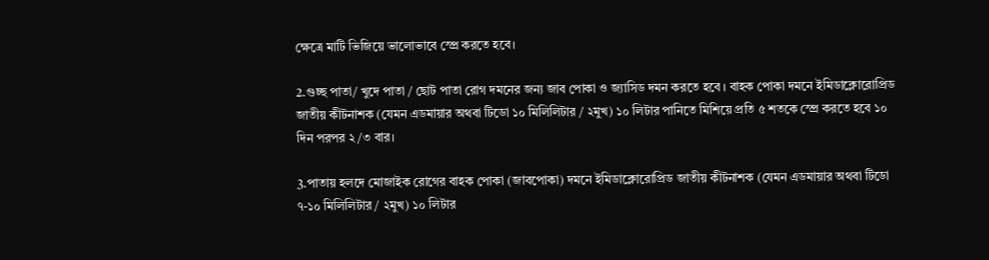ক্ষেত্রে মাটি ভিজিয়ে ভালোভাবে স্প্রে করতে হবে।

2.গুচ্ছ পাতা/ খুদে পাতা / ছোট পাতা রোগ দমনের জন্য জাব পোকা ও জ্যাসিড দমন করতে হবে । বাহক পোকা দমনে ইমিডাক্লোরোপ্রিড জাতীয় কীটনাশক (যেমন এডমায়ার অথবা টিডো ১০ মিলিলিটার / ২মুখ) ১০ লিটার পানিতে মিশিয়ে প্রতি ৫ শতকে স্প্রে করতে হবে ১০ দিন পরপর ২/৩ বার।

3.পাতায় হলদে মোজাইক রোগের বাহক পোকা (জাবপোকা) দমনে ইমিডাক্লোরোপ্রিড জাতীয় কীটনাশক (যেমন এডমায়ার অথবা টিডো ৭-১০ মিলিলিটার / ২মুখ) ১০ লিটার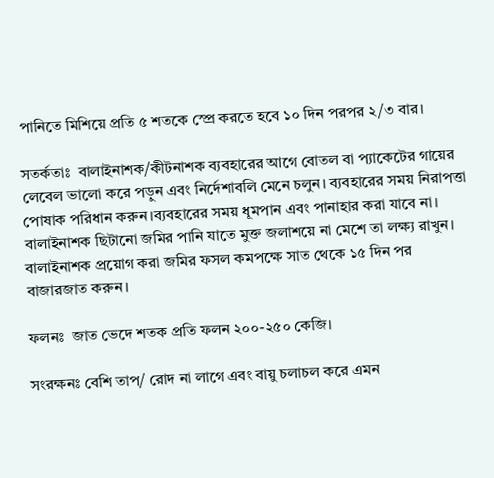পানিতে মিশিয়ে প্রতি ৫ শতকে স্প্রে করতে হবে ১০ দিন পরপর ২/৩ বার।

সতর্কতাঃ  বালাইনাশক/কীটনাশক ব্যবহারের আগে বোতল বা প্যাকেটের গায়ের লেবেল ভালো করে পড়ুন এবং নির্দেশাবলি মেনে চলুন। ব্যবহারের সময় নিরাপত্তা পোষাক পরিধান করুন।ব্যবহারের সময় ধূমপান এবং পানাহার করা যাবে না। বালাইনাশক ছিটানো জমির পানি যাতে মুক্ত জলাশয়ে না মেশে তা লক্ষ্য রাখুন। বালাইনাশক প্রয়োগ করা জমির ফসল কমপক্ষে সাত থেকে ১৫ দিন পর বাজারজাত করুন।

ফলনঃ  জাত ভেদে শতক প্রতি ফলন ২০০-২৫০ কেজি।

সংরক্ষনঃ বেশি তাপ/ রোদ না লাগে এবং বায়ু চলাচল করে এমন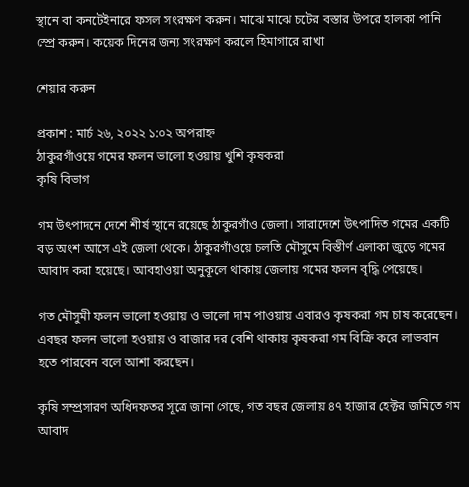স্থানে বা কনটেইনারে ফসল সংরক্ষণ করুন। মাঝে মাঝে চটের বস্তার উপরে হালকা পানি স্প্রে করুন। কয়েক দিনের জন্য সংরক্ষণ করলে হিমাগারে রাখা

শেয়ার করুন

প্রকাশ : মার্চ ২৬, ২০২২ ১:০২ অপরাহ্ন
ঠাকুরগাঁওয়ে গমের ফলন ভালো হওয়ায় খুশি কৃষকরা
কৃষি বিভাগ

গম উৎপাদনে দেশে শীর্ষ স্থানে রয়েছে ঠাকুরগাঁও জেলা। সারাদেশে উৎপাদিত গমের একটি বড় অংশ আসে এই জেলা থেকে। ঠাকুরগাঁওয়ে চলতি মৌসুমে বিস্তীর্ণ এলাকা জুড়ে গমের আবাদ করা হয়েছে। আবহাওয়া অনুকূলে থাকায় জেলায় গমের ফলন বৃদ্ধি পেয়েছে।

গত মৌসুমী ফলন ভালো হওয়ায় ও ভালো দাম পাওয়ায় এবারও কৃষকরা গম চাষ করেছেন। এবছর ফলন ভালো হওয়ায় ও বাজার দর বেশি থাকায় কৃষকরা গম বিক্রি করে লাভবান হতে পারবেন বলে আশা করছেন।

কৃষি সম্প্রসারণ অধিদফতর সূত্রে জানা গেছে, গত বছর জেলায় ৪৭ হাজার হেক্টর জমিতে গম আবাদ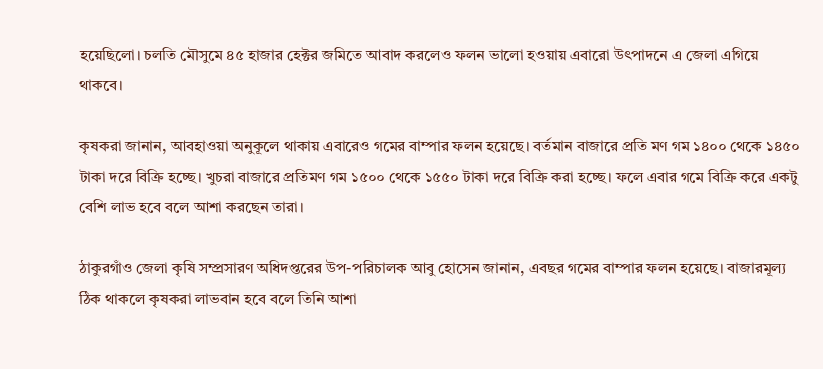হয়েছিলো। চলতি মৌসুমে ৪৫ হাজার হেক্টর জমিতে আবাদ করলেও ফলন ভালো হওয়ায় এবারো উৎপাদনে এ জেলা এগিয়ে থাকবে।

কৃষকরা জানান, আবহাওয়া অনুকূলে থাকায় এবারেও গমের বাম্পার ফলন হয়েছে। বর্তমান বাজারে প্রতি মণ গম ১৪০০ থেকে ১৪৫০ টাকা দরে বিক্রি হচ্ছে। খুচরা বাজারে প্রতিমণ গম ১৫০০ থেকে ১৫৫০ টাকা দরে বিক্রি করা হচ্ছে। ফলে এবার গমে বিক্রি করে একটু বেশি লাভ হবে বলে আশা করছেন তারা।

ঠাকুরগাঁও জেলা কৃষি সম্প্রসারণ অধিদপ্তরের উপ-পরিচালক আবু হোসেন জানান, এবছর গমের বাম্পার ফলন হয়েছে। বাজারমূল্য ঠিক থাকলে কৃষকরা লাভবান হবে বলে তিনি আশা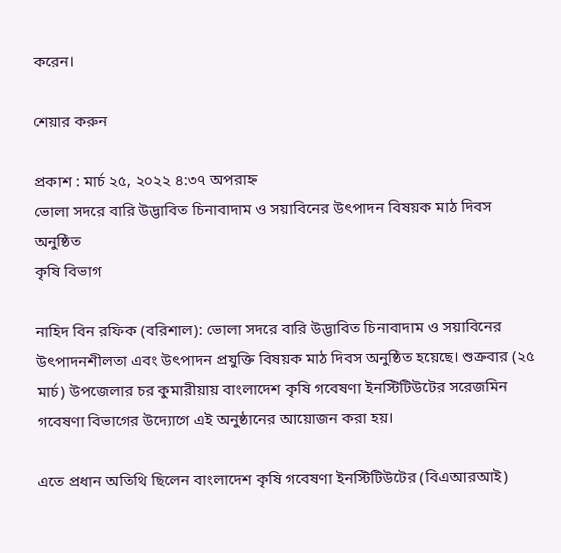করেন।

শেয়ার করুন

প্রকাশ : মার্চ ২৫, ২০২২ ৪:৩৭ অপরাহ্ন
ভোলা সদরে বারি উদ্ভাবিত চিনাবাদাম ও সয়াবিনের উৎপাদন বিষয়ক মাঠ দিবস অনুষ্ঠিত
কৃষি বিভাগ

নাহিদ বিন রফিক (বরিশাল): ভোলা সদরে বারি উদ্ভাবিত চিনাবাদাম ও সয়াবিনের উৎপাদনশীলতা এবং উৎপাদন প্রযুক্তি বিষয়ক মাঠ দিবস অনুষ্ঠিত হয়েছে। শুক্রবার (২৫ মার্চ) উপজেলার চর কুমারীয়ায় বাংলাদেশ কৃষি গবেষণা ইনস্টিটিউটের সরেজমিন গবেষণা বিভাগের উদ্যোগে এই অনুষ্ঠানের আয়োজন করা হয়।

এতে প্রধান অতিথি ছিলেন বাংলাদেশ কৃষি গবেষণা ইনস্টিটিউটের (বিএআরআই)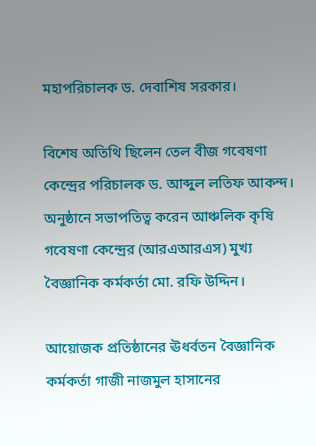মহাপরিচালক ড. দেবাশিষ সরকার।

বিশেষ অতিথি ছিলেন তেল বীজ গবেষণা কেন্দ্রের পরিচালক ড. আব্দুল লতিফ আকন্দ। অনুষ্ঠানে সভাপতিত্ব করেন আঞ্চলিক কৃষি গবেষণা কেন্দ্রের (আরএআরএস) মুখ্য বৈজ্ঞানিক কর্মকর্তা মো. রফি উদ্দিন।

আয়োজক প্রতিষ্ঠানের ঊধর্বতন বৈজ্ঞানিক কর্মকর্তা গাজী নাজমুল হাসানের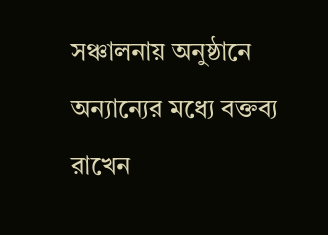সঞ্চালনায় অনুষ্ঠানে অন্যান্যের মধ্যে বক্তব্য রাখেন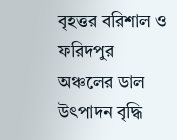বৃহত্তর বরিশাল ও ফরিদপুর অঞ্চলের ডাল উৎপাদন বৃদ্ধি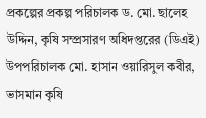প্রকল্পের প্রকল্প পরিচালক ড. মো. ছালেহ উদ্দিন, কৃষি সম্প্রসারণ অধিদপ্তরের (ডিএই) উপপরিচালক মো. হাসান ওয়ারিসুল কবীর, ভাসমান কৃষি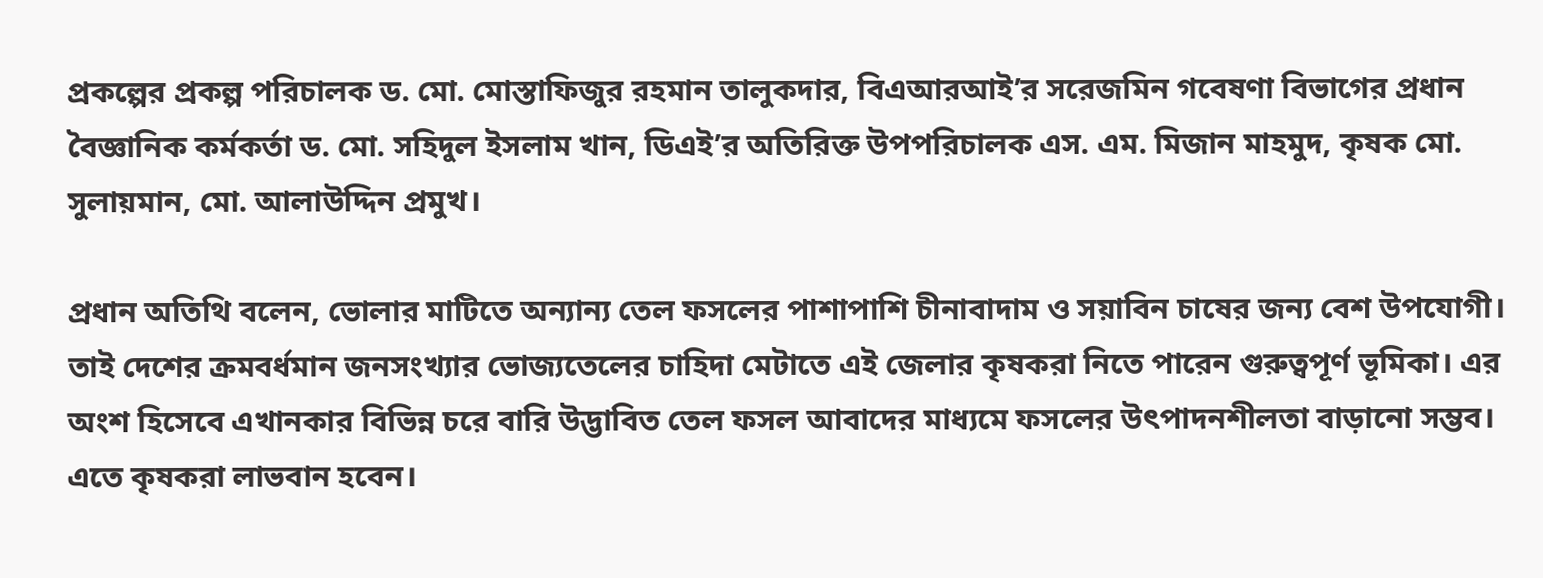প্রকল্পের প্রকল্প পরিচালক ড. মো. মোস্তাফিজুর রহমান তালুকদার, বিএআরআই’র সরেজমিন গবেষণা বিভাগের প্রধান বৈজ্ঞানিক কর্মকর্তা ড. মো. সহিদুল ইসলাম খান, ডিএই’র অতিরিক্ত উপপরিচালক এস. এম. মিজান মাহমুদ, কৃষক মো. সুলায়মান, মো. আলাউদ্দিন প্রমুখ।

প্রধান অতিথি বলেন, ভোলার মাটিতে অন্যান্য তেল ফসলের পাশাপাশি চীনাবাদাম ও সয়াবিন চাষের জন্য বেশ উপযোগী। তাই দেশের ক্রমবর্ধমান জনসংখ্যার ভোজ্যতেলের চাহিদা মেটাতে এই জেলার কৃষকরা নিতে পারেন গুরুত্বপূর্ণ ভূমিকা। এর অংশ হিসেবে এখানকার বিভিন্ন চরে বারি উদ্ভাবিত তেল ফসল আবাদের মাধ্যমে ফসলের উৎপাদনশীলতা বাড়ানো সম্ভব। এতে কৃষকরা লাভবান হবেন।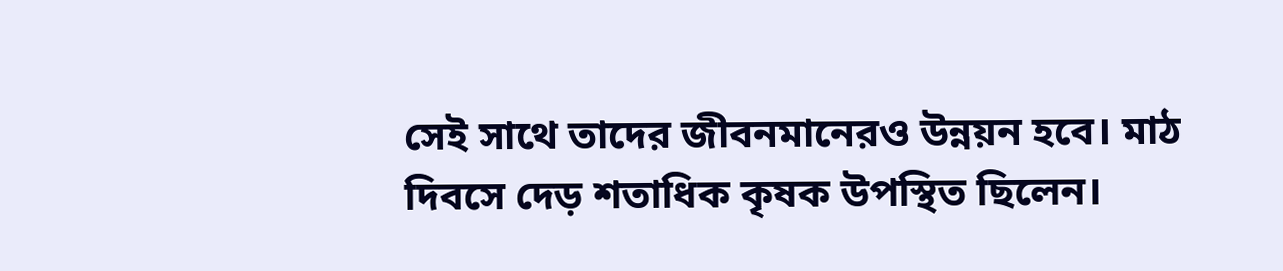সেই সাথে তাদের জীবনমানেরও উন্নয়ন হবে। মাঠ দিবসে দেড় শতাধিক কৃষক উপস্থিত ছিলেন।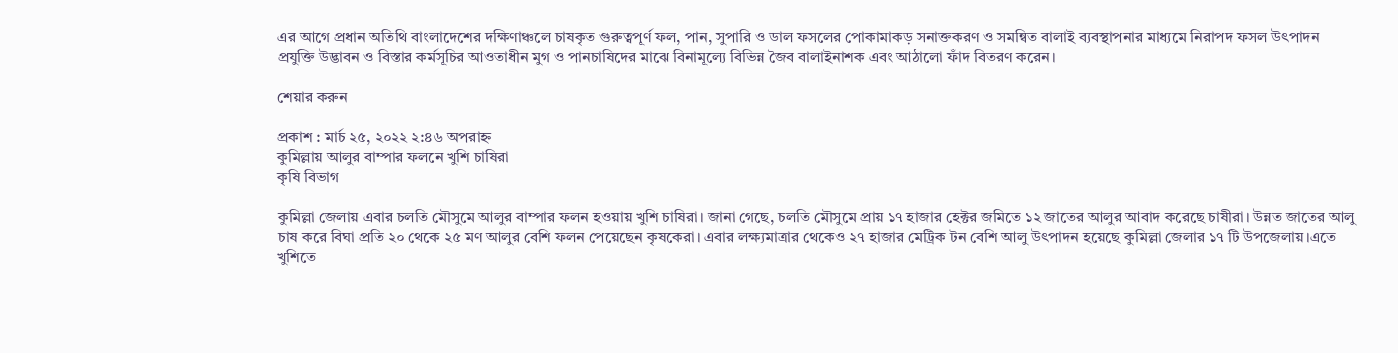এর আগে প্রধান অতিথি বাংলাদেশের দক্ষিণাঞ্চলে চাষকৃত গুরুত্বপূর্ণ ফল, পান, সুপারি ও ডাল ফসলের পোকামাকড় সনাক্তকরণ ও সমন্বিত বালাই ব্যবস্থাপনার মাধ্যমে নিরাপদ ফসল উৎপাদন প্রযুক্তি উদ্ভাবন ও বিস্তার কর্মসূচির আওতাধীন মুগ ও পানচাষিদের মাঝে বিনামূল্যে বিভিন্ন জৈব বালাইনাশক এবং আঠালো ফাঁদ বিতরণ করেন।

শেয়ার করুন

প্রকাশ : মার্চ ২৫, ২০২২ ২:৪৬ অপরাহ্ন
কুমিল্লায় আলুর বাম্পার ফলনে খুশি চাষিরা
কৃষি বিভাগ

কুমিল্লা জেলায় এবার চলতি মৌসুমে আলুর বাম্পার ফলন হওয়ায় খুশি চাষিরা। জানা গেছে, চলতি মৌসুমে প্রায় ১৭ হাজার হেক্টর জমিতে ১২ জাতের আলুর আবাদ করেছে চাষীরা। উন্নত জাতের আলু চাষ করে বিঘা প্রতি ২০ থেকে ২৫ মণ আলুর বেশি ফলন পেয়েছেন কৃষকেরা। এবার লক্ষ্যমাত্রার থেকেও ২৭ হাজার মেট্রিক টন বেশি আলু উৎপাদন হয়েছে কুমিল্লা জেলার ১৭ টি উপজেলায়।এতে খুশিতে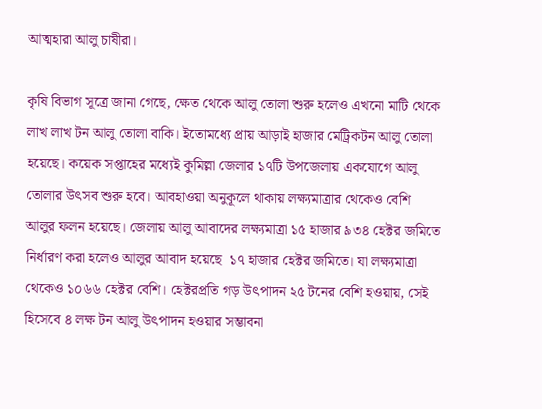আত্মহারা আলু চাষীরা।

কৃষি বিভাগ সূত্রে জানা গেছে, ক্ষেত থেকে আলু তোলা শুরু হলেও এখনো মাটি থেকে লাখ লাখ টন আলু তোলা বাকি। ইতোমধ্যে প্রায় আড়াই হাজার মেট্রিকটন আলু তোলা হয়েছে। কয়েক সপ্তাহের মধ্যেই কুমিল্লা জেলার ১৭টি উপজেলায় একযোগে আলু তোলার উৎসব শুরু হবে। আবহাওয়া অনুকূলে থাকায় লক্ষ্যমাত্রার থেকেও বেশি  আলুর ফলন হয়েছে। জেলায় আলু আবাদের লক্ষ্যমাত্রা ১৫ হাজার ৯৩৪ হেক্টর জমিতে নির্ধারণ করা হলেও আলুর আবাদ হয়েছে  ১৭ হাজার হেক্টর জমিতে। যা লক্ষ্যমাত্রা থেকেও ১০৬৬ হেক্টর বেশি। হেক্টরপ্রতি গড় উৎপাদন ২৫ টনের বেশি হওয়ায়, সেই হিসেবে ৪ লক্ষ টন আলু উৎপাদন হওয়ার সম্ভাবনা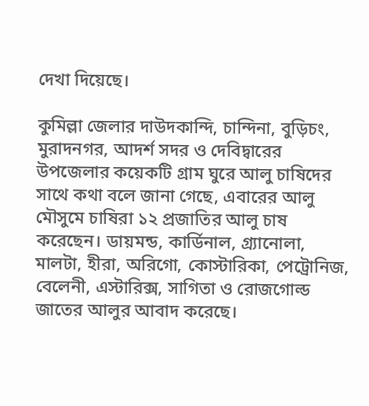দেখা দিয়েছে।

কুমিল্লা জেলার দাউদকান্দি, চান্দিনা, বুড়িচং, মুরাদনগর, আদর্শ সদর ও দেবিদ্বারের উপজেলার কয়েকটি গ্রাম ঘুরে আলু চাষিদের সাথে কথা বলে জানা গেছে, এবারের আলু মৌসুমে চাষিরা ১২ প্রজাতির আলু চাষ করেছেন। ডায়মন্ড, কার্ডিনাল, গ্র্যানোলা, মালটা, হীরা, অরিগো, কোস্টারিকা, পেট্রোনিজ, বেলেনী, এস্টারিক্স, সাগিতা ও রোজগোল্ড জাতের আলুর আবাদ করেছে।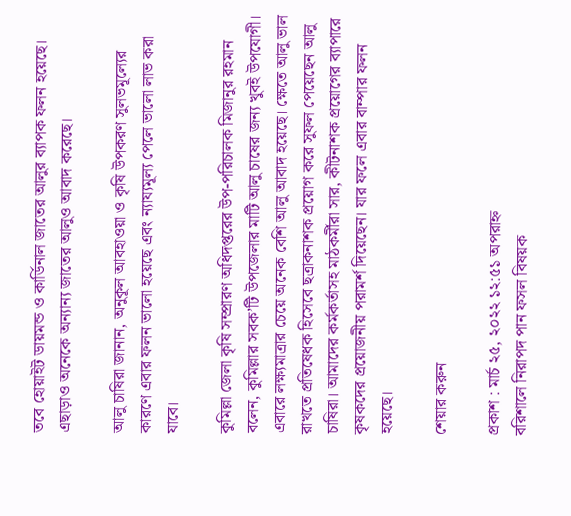তবে হোয়াইট ডায়মন্ড ও কার্ডিনাল জাতের আলুর ব্যাপক ফলন হয়েছে। এছাড়াও অনেকে অন্যান্য জাতের আলুও আবাদ করেছে।

আলু চাষিরা জানান, অনুকূল আবহাওয়া ও কৃষি উপকরণ সুলভমূল্যের কারণে এবার ফলন ভালো হয়েছে এবং ন্যায্যমূল্য পেলে ভালো লাভ করা যাবে।

কুমিল্লা জেলা কৃষি সম্প্রারণ অধিদপ্তরের উপ-পরিচালক মিজানুর রহমান বলেন, কুমিল্লার সবক’টি উপজেলার মাটি আলু চাষের জন্য খুবই উপযোগী। এবারে লক্ষ্যমাত্রার চেয়ে অনেক বেশি আলু আবাদ হয়েছে। ক্ষেতে আলু ভাল রাখতে প্রতিষেধক হিসেবে ছত্রাকনাশক প্রয়োগ করে সুফল পেয়েছেন আলু চাষিরা। আমাদের কর্মকর্তাসহ মাঠকর্মীরা সার, কীটনাশক প্রয়োগের ব্যাপারে কৃষকদের প্রয়োজনীয় পরামর্শ দিয়েছেন। যার ফলে এবার বাম্পার ফলন হয়েছে।

শেয়ার করুন

প্রকাশ : মার্চ ২৫, ২০২২ ১২:৫১ অপরাহ্ন
বরিশালে নিরাপদ পান ফসল বিষয়ক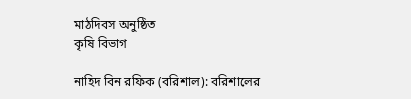মাঠদিবস অনুষ্ঠিত
কৃষি বিভাগ

নাহিদ বিন রফিক (বরিশাল): বরিশালের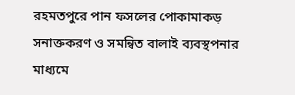রহমতপুরে পান ফসলের পোকামাকড় সনাক্তকরণ ও সমন্বিত বালাই ব্যবস্থপনার মাধ্যমে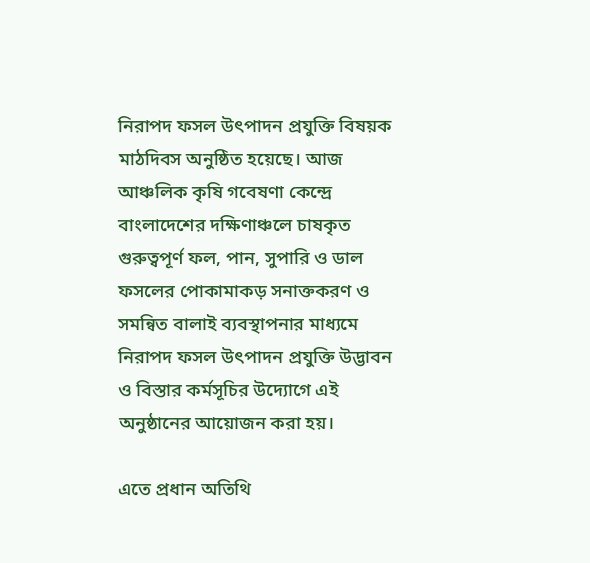নিরাপদ ফসল উৎপাদন প্রযুক্তি বিষয়ক মাঠদিবস অনুষ্ঠিত হয়েছে। আজ আঞ্চলিক কৃষি গবেষণা কেন্দ্রে বাংলাদেশের দক্ষিণাঞ্চলে চাষকৃত গুরুত্বপূর্ণ ফল, পান, সুপারি ও ডাল ফসলের পোকামাকড় সনাক্তকরণ ও সমন্বিত বালাই ব্যবস্থাপনার মাধ্যমে নিরাপদ ফসল উৎপাদন প্রযুক্তি উদ্ভাবন ও বিস্তার কর্মসূচির উদ্যোগে এই অনুষ্ঠানের আয়োজন করা হয়।

এতে প্রধান অতিথি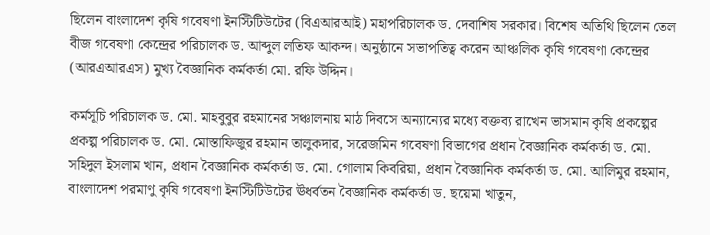ছিলেন বাংলাদেশ কৃষি গবেষণা ইনস্টিটিউটের (বিএআরআই) মহাপরিচালক ড. দেবাশিষ সরকার। বিশেষ অতিথি ছিলেন তেল বীজ গবেষণা কেন্দ্রের পরিচালক ড. আব্দুল লতিফ আকন্দ। অনুষ্ঠানে সভাপতিত্ব করেন আঞ্চলিক কৃষি গবেষণা কেন্দ্রের (আরএআরএস) মুখ্য বৈজ্ঞানিক কর্মকর্তা মো. রফি উদ্দিন।

কর্মসূচি পরিচালক ড. মো. মাহবুবুর রহমানের সঞ্চালনায় মাঠ দিবসে অন্যান্যের মধ্যে বক্তব্য রাখেন ভাসমান কৃষি প্রকল্পের প্রকল্প পরিচালক ড. মো. মোস্তাফিজুর রহমান তালুকদার, সরেজমিন গবেষণা বিভাগের প্রধান বৈজ্ঞানিক কর্মকর্তা ড. মো. সহিদুল ইসলাম খান, প্রধান বৈজ্ঞানিক কর্মকর্তা ড. মো. গোলাম কিবরিয়া, প্রধান বৈজ্ঞানিক কর্মকর্তা ড. মো. আলিমুর রহমান, বাংলাদেশ পরমাণু কৃষি গবেষণা ইনস্টিটিউটের ঊধর্বতন বৈজ্ঞানিক কর্মকর্তা ড. ছয়েমা খাতুন,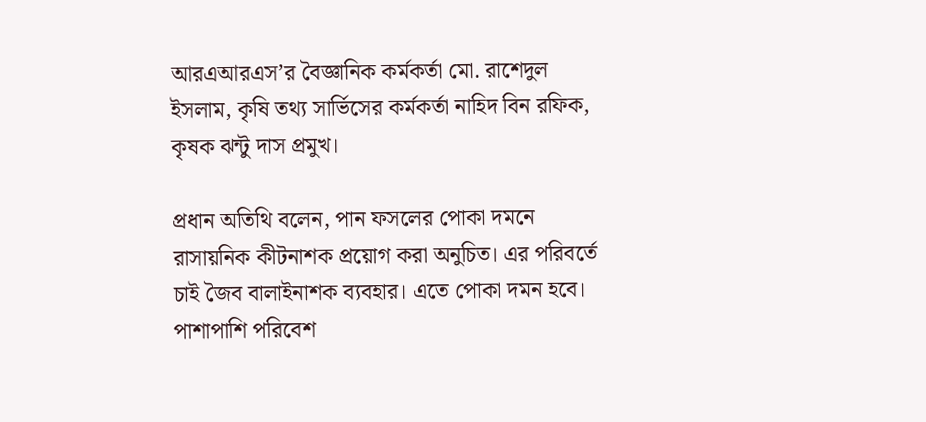আরএআরএস’র বৈজ্ঞানিক কর্মকর্তা মো. রাশেদুল ইসলাম, কৃষি তথ্য সার্ভিসের কর্মকর্তা নাহিদ বিন রফিক, কৃষক ঝন্টু দাস প্রমুখ।

প্রধান অতিথি বলেন, পান ফসলের পোকা দমনে রাসায়নিক কীটনাশক প্রয়োগ করা অনুচিত। এর পরিবর্তে চাই জৈব বালাইনাশক ব্যবহার। এতে পোকা দমন হবে। পাশাপাশি পরিবেশ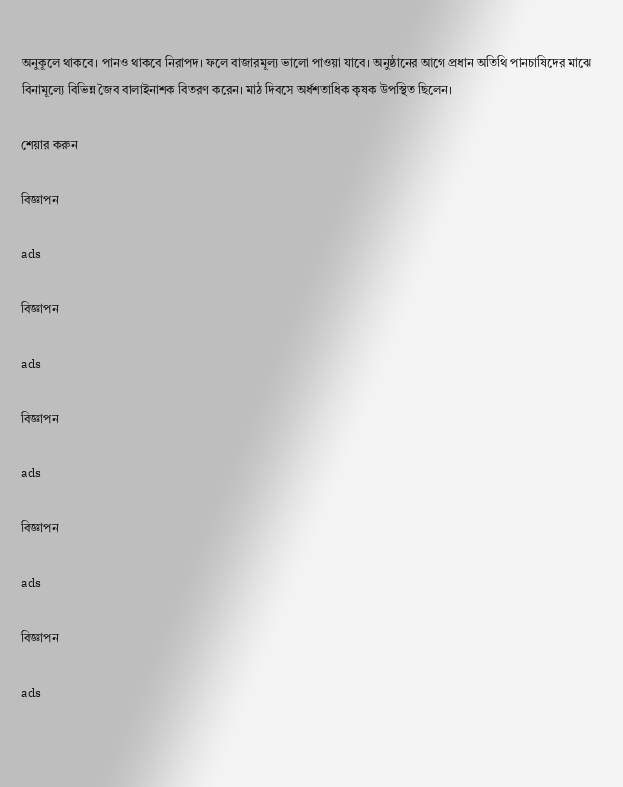অনুকূলে থাকবে। পানও থাকবে নিরাপদ। ফলে বাজারমূল্য ভালো পাওয়া যাবে। অনুষ্ঠানের আগে প্রধান অতিথি পানচাষিদের মাঝে বিনামূল্যে বিভিন্ন জৈব বালাইনাশক বিতরণ করেন। মাঠ দিবসে অর্ধশতাধিক কৃষক উপস্থিত ছিলেন।

শেয়ার করুন

বিজ্ঞাপন

ads

বিজ্ঞাপন

ads

বিজ্ঞাপন

ads

বিজ্ঞাপন

ads

বিজ্ঞাপন

ads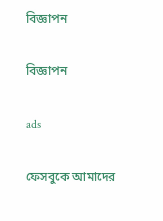বিজ্ঞাপন

বিজ্ঞাপন

ads

ফেসবুকে আমাদের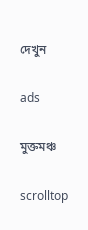দেখুন

ads

মুক্তমঞ্চ

scrolltop